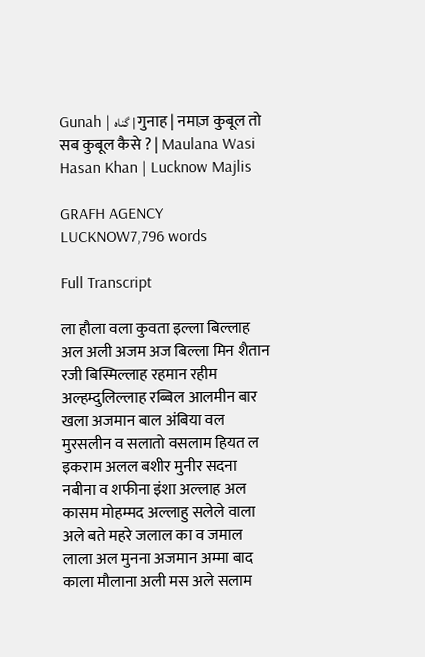Gunah | گناہ | गुनाह | नमाज़ कुबूल तो सब कुबूल कैसे ? | Maulana Wasi Hasan Khan | Lucknow Majlis

GRAFH AGENCY LUCKNOW7,796 words

Full Transcript

ला हौला वला कुवता इल्ला बिल्लाह अल अली अजम अज बिल्ला मिन शैतान रजी बिस्मिल्लाह रहमान रहीम अल्हम्दुलिल्लाह रब्बिल आलमीन बार खला अजमान बाल अंबिया वल मुरसलीन व सलातो वसलाम हियत ल इकराम अलल बशीर मुनीर सदना नबीना व शफीना इंशा अल्लाह अल कासम मोहम्मद अल्लाहु सलेले वाला अले बते महरे जलाल का व जमाल लाला अल मुनना अजमान अम्मा बाद काला मौलाना अली मस अले सलाम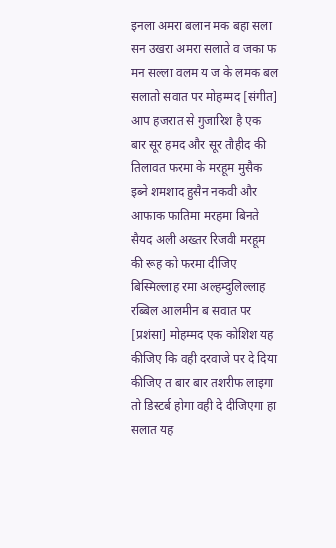इनला अमरा बलान मक बहा सला सन उखरा अमरा सलाते व जका फ मन सल्ला वलम य ज के लमक बल सलातो सवात पर मोहम्मद [संगीत] आप हजरात से गुजारिश है एक बार सूर हमद और सूर तौहीद की तिलावत फरमा के मरहूम मुसैक इब्ने शमशाद हुसैन नकवी और आफाक फातिमा मरहमा बिनते सैयद अली अख्तर रिजवी मरहूम की रूह को फरमा दीजिए बिस्मिल्लाह रमा अल्हम्दुलिल्लाह रब्बिल आलमीन ब सवात पर [प्रशंसा] मोहम्मद एक कोशिश यह कीजिए कि वही दरवाजे पर दे दिया कीजिए त बार बार तशरीफ लाइगा तो डिस्टर्ब होगा वही दे दीजिएगा हा सलात यह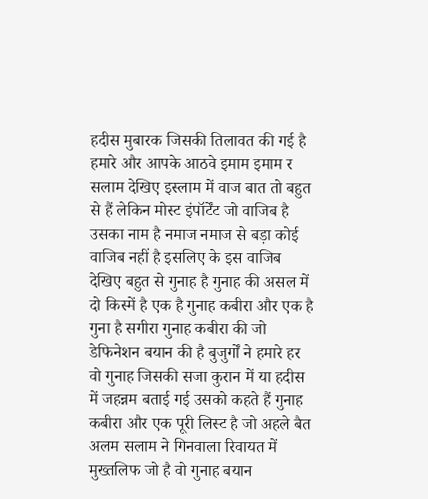हदीस मुबारक जिसकी तिलावत की गई है हमारे और आपके आठवे इमाम इमाम र सलाम देखिए इस्लाम में वाज बात तो बहुत से हैं लेकिन मोस्ट इंपॉर्टेंट जो वाजिब है उसका नाम है नमाज नमाज से बड़ा कोई वाजिब नहीं है इसलिए के इस वाजिब देखिए बहुत से गुनाह है गुनाह की असल में दो किस्में है एक है गुनाह कबीरा और एक है गुना है सगीरा गुनाह कबीरा की जो डेफिनेशन बयान की है बुजुर्गों ने हमारे हर वो गुनाह जिसकी सजा कुरान में या हदीस में जहन्नम बताई गई उसको कहते हैं गुनाह कबीरा और एक पूरी लिस्ट है जो अहले बैत अलम सलाम ने गिनवाला रिवायत में मुख्तलिफ जो है वो गुनाह बयान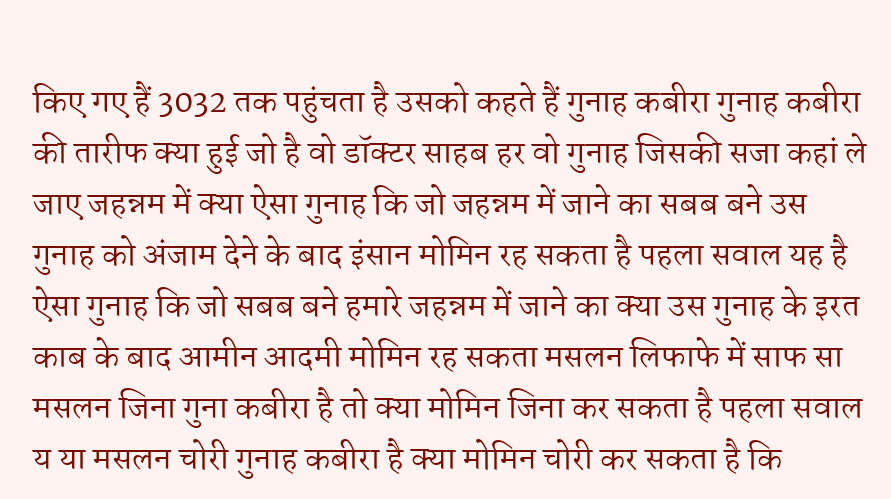किए गए हैं 3032 तक पहुंचता है उसको कहते हैं गुनाह कबीरा गुनाह कबीरा की तारीफ क्या हुई जो है वो डॉक्टर साहब हर वो गुनाह जिसकी सजा कहां ले जाए जहन्नम में क्या ऐसा गुनाह कि जो जहन्नम में जाने का सबब बने उस गुनाह को अंजाम देने के बाद इंसान मोमिन रह सकता है पहला सवाल यह है ऐसा गुनाह कि जो सबब बने हमारे जहन्नम में जाने का क्या उस गुनाह के इरत काब के बाद आमीन आदमी मोमिन रह सकता मसलन लिफाफे में साफ सा मसलन जिना गुना कबीरा है तो क्या मोमिन जिना कर सकता है पहला सवाल य या मसलन चोरी गुनाह कबीरा है क्या मोमिन चोरी कर सकता है कि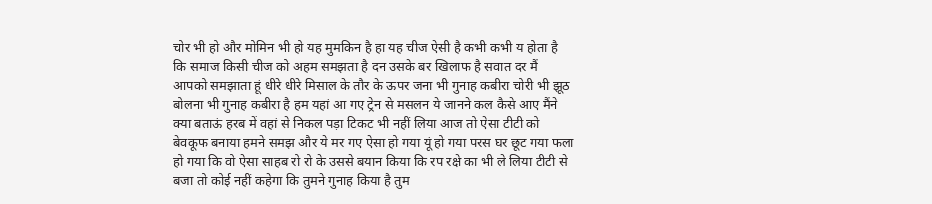चोर भी हो और मोमिन भी हो यह मुमकिन है हा यह चीज ऐसी है कभी कभी य होता है कि समाज किसी चीज को अहम समझता है दन उसके बर खिलाफ है सवात दर मैं आपको समझाता हूं धीरे धीरे मिसाल के तौर के ऊपर जना भी गुनाह कबीरा चोरी भी झूठ बोलना भी गुनाह कबीरा है हम यहां आ गए ट्रेन से मसलन ये जानने कल कैसे आए मैंने क्या बताऊं हरब में वहां से निकल पड़ा टिकट भी नहीं लिया आज तो ऐसा टीटी को बेवकूफ बनाया हमने समझ और ये मर गए ऐसा हो गया यूं हो गया परस घर छूट गया फला हो गया कि वो ऐसा साहब रो रो के उससे बयान किया कि रप रक्षे का भी ले लिया टीटी से बजा तो कोई नहीं कहेगा कि तुमने गुनाह किया है तुम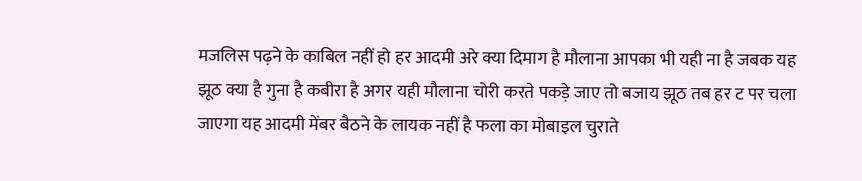मजलिस पढ़ने के काबिल नहीं हो हर आदमी अरे क्या दिमाग है मौलाना आपका भी यही ना है जबक यह झूठ क्या है गुना है कबीरा है अगर यही मौलाना चोरी करते पकड़े जाए तो बजाय झूठ तब हर ट पर चला जाएगा यह आदमी मेंबर बैठने के लायक नहीं है फला का मोबाइल चुराते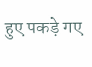हुए पकड़े गए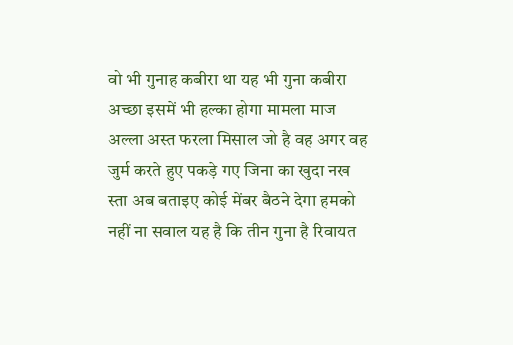वो भी गुनाह कबीरा था यह भी गुना कबीरा अच्छा इसमें भी हल्का होगा मामला माज अल्ला अस्त फरला मिसाल जो है वह अगर वह जुर्म करते हुए पकड़े गए जिना का खुदा नख स्ता अब बताइए कोई मेंबर बैठने देगा हमको नहीं ना सवाल यह है कि तीन गुना है रिवायत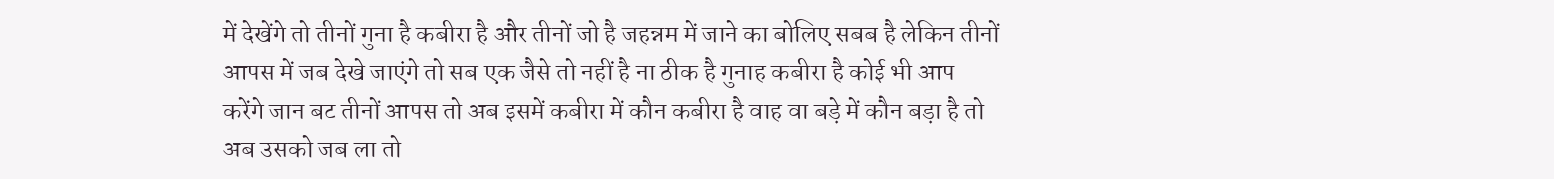में देखेंगे तो तीनों गुना है कबीरा है और तीनों जो है जहन्नम में जाने का बोलिए सबब है लेकिन तीनों आपस में जब देखे जाएंगे तो सब एक जैसे तो नहीं है ना ठीक है गुनाह कबीरा है कोई भी आप करेंगे जान बट तीनों आपस तो अब इसमें कबीरा में कौन कबीरा है वाह वा बड़े में कौन बड़ा है तो अब उसको जब ला तो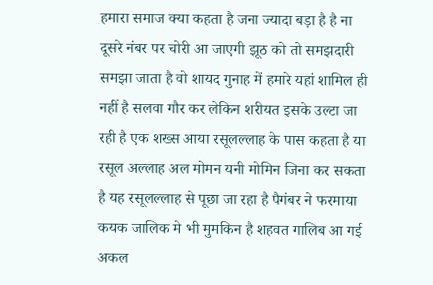हमारा समाज क्या कहता है जना ज्यादा बड़ा है है ना दूसरे नंबर पर चोरी आ जाएगी झूठ को तो समझदारी समझा जाता है वो शायद गुनाह में हमारे यहां शामिल ही नहीं है सलवा गौर कर लेकिन शरीयत इसके उल्टा जा रही है एक शख्स आया रसूलल्लाह के पास कहता है या रसूल अल्लाह अल मोमन यनी मोमिन जिना कर सकता है यह रसूलल्लाह से पूछा जा रहा है पैगंबर ने फरमाया कयक जालिक मे भी मुमकिन है शहवत गालिब आ गई अकल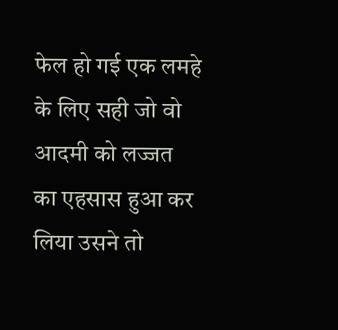फेल हो गई एक लमहे के लिए सही जो वो आदमी को लज्जत का एहसास हुआ कर लिया उसने तो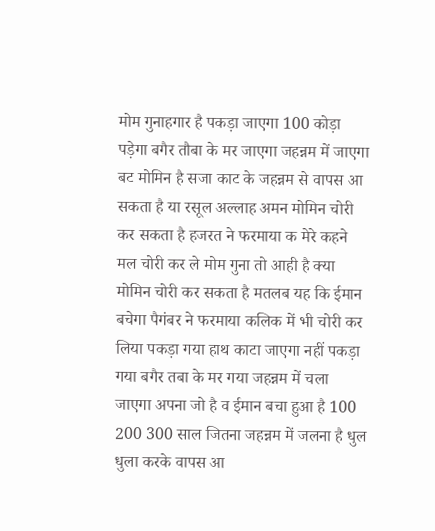मोम गुनाहगार है पकड़ा जाएगा 100 कोड़ा पड़ेगा बगैर तौबा के मर जाएगा जहन्नम में जाएगा बट मोमिन है सजा काट के जहन्नम से वापस आ सकता है या रसूल अल्लाह अमन मोमिन चोरी कर सकता है हजरत ने फरमाया क मेरे कहने मल चोरी कर ले मोम गुना तो आही है क्या मोमिन चोरी कर सकता है मतलब यह कि ईमान बचेगा पैगंबर ने फरमाया कलिक में भी चोरी कर लिया पकड़ा गया हाथ काटा जाएगा नहीं पकड़ा गया बगैर तबा के मर गया जहन्नम में चला जाएगा अपना जो है व ईमान बचा हुआ है 100 200 300 साल जितना जहन्नम में जलना है धुल धुला करके वापस आ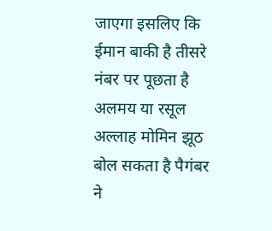जाएगा इसलिए कि ईमान बाकी है तीसरे नंबर पर पूछता है अलमय या रसूल अल्लाह मोमिन झूठ बोल सकता है पैगंबर ने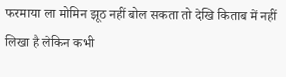फरमाया ला मोमिन झूठ नहीं बोल सकता तो देखि किताब में नहीं लिखा है लेकिन कभी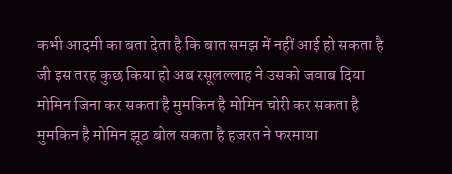कभी आदमी का बता देता है कि बात समझ में नहीं आई हो सकता है जी इस तरह कुछ किया हो अब रसूलल्लाह ने उसको जवाब दिया मोमिन जिना कर सकता है मुमकिन है मोमिन चोरी कर सकता है मुमकिन है मोमिन झूठ बोल सकता है हजरत ने फरमाया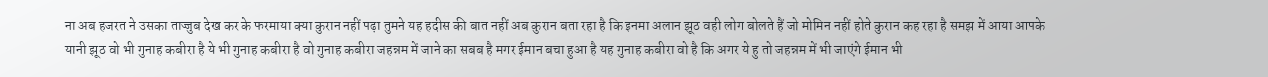ना अब हजरत ने उसका ताज्जुब देख कर के फरमाया क्या कुरान नहीं पढ़ा तुमने यह हदीस की बात नहीं अब कुरान बता रहा है कि इनमा अलान झूठ वही लोग बोलते हैं जो मोमिन नहीं होते कुरान कह रहा है समझ में आया आपके यानी झूठ वो भी गुनाह कबीरा है ये भी गुनाह कबीरा है वो गुनाह कबीरा जहन्नम में जाने का सबब है मगर ईमान बचा हुआ है यह गुनाह कबीरा वो है कि अगर ये हु तो जहन्नम में भी जाएंगे ईमान भी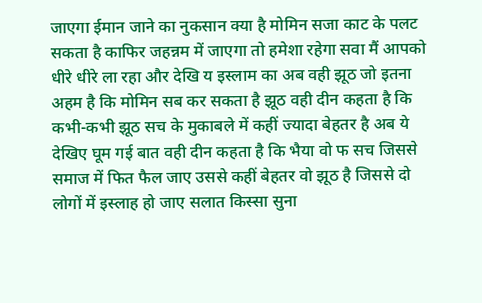जाएगा ईमान जाने का नुकसान क्या है मोमिन सजा काट के पलट सकता है काफिर जहन्नम में जाएगा तो हमेशा रहेगा सवा मैं आपको धीरे धीरे ला रहा और देखि य इस्लाम का अब वही झूठ जो इतना अहम है कि मोमिन सब कर सकता है झूठ वही दीन कहता है कि कभी-कभी झूठ सच के मुकाबले में कहीं ज्यादा बेहतर है अब ये देखिए घूम गई बात वही दीन कहता है कि भैया वो फ सच जिससे समाज में फित फैल जाए उससे कहीं बेहतर वो झूठ है जिससे दो लोगों में इस्लाह हो जाए सलात किस्सा सुना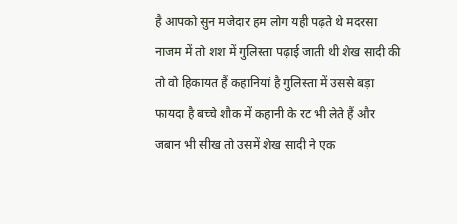है आपको सुन मजेदार हम लोग यही पढ़ते थे मदरसा नाजम में तो शश में गुलिस्ता पढ़ाई जाती थी शेख सादी की तो वो हिकायत हैं कहानियां है गुलिस्ता में उससे बड़ा फायदा है बच्चे शौक में कहानी के रट भी लेते हैं और जबान भी सीख तो उसमें शेख सादी ने एक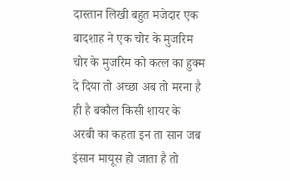दास्तान लिखी बहुत मजेदार एक बादशाह ने एक चोर के मुजरिम चोर के मुजरिम को कत्ल का हुक्म दे दिया तो अच्छा अब तो मरना है ही है बकौल किसी शायर के अरबी का कहता इन ता सान जब इंसान मायूस हो जाता है तो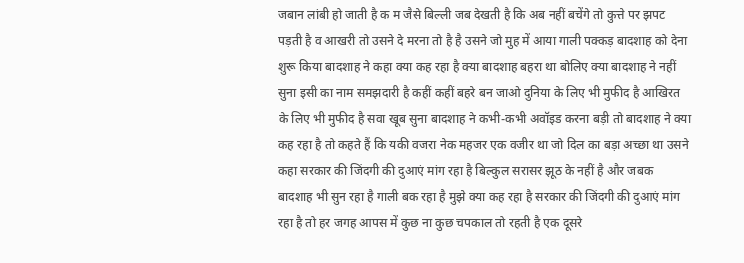जबान लांबी हो जाती है क म जैसे बिल्ली जब देखती है कि अब नहीं बचेंगे तो कुत्ते पर झपट पड़ती है व आखरी तो उसने दे मरना तो है है उसने जो मुह में आया गाली पक्कड़ बादशाह को देना शुरू किया बादशाह ने कहा क्या कह रहा है क्या बादशाह बहरा था बोलिए क्या बादशाह ने नहीं सुना इसी का नाम समझदारी है कहीं कहीं बहरे बन जाओ दुनिया के लिए भी मुफीद है आखिरत के लिए भी मुफीद है सवा खूब सुना बादशाह ने कभी-कभी अवॉइड करना बड़ी तो बादशाह ने क्या कह रहा है तो कहते हैं कि यकी वजरा नेक महजर एक वजीर था जो दिल का बड़ा अच्छा था उसने कहा सरकार की जिंदगी की दुआएं मांग रहा है बिल्कुल सरासर झूठ के नहीं है और जबक बादशाह भी सुन रहा है गाली बक रहा है मुझे क्या कह रहा है सरकार की जिंदगी की दुआएं मांग रहा है तो हर जगह आपस में कुछ ना कुछ चपकाल तो रहती है एक दूसरे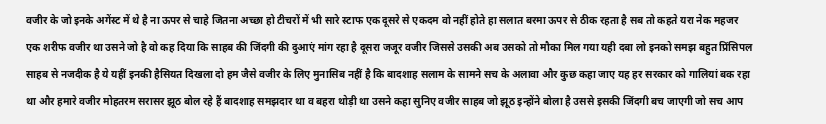वजीर के जो इनके अगेंस्ट में थे है ना ऊपर से चाहे जितना अच्छा हो टीचरों में भी सारे स्टाफ एक दूसरे से एकदम वो नहीं होते हा सलात बरमा ऊपर से ठीक रहता है सब तो कहते यरा नेक महजर एक शरीफ वजीर था उसने जो है वो कह दिया कि साहब की जिंदगी की दुआएं मांग रहा है दूसरा जजूर वजीर जिससे उसकी अब उसको तो मौका मिल गया यही दबा लो इनको समझ बहुत प्रिंसिपल साहब से नजदीक है ये यहीं इनकी हैसियत दिखला दो हम जैसे वजीर के लिए मुनासिब नहीं है कि बादशाह सलाम के सामने सच के अलावा और कुछ कहा जाए यह हर सरकार को गालियां बक रहा था और हमारे वजीर मोहतरम सरासर झूठ बोल रहे हैं बादशाह समझदार था व बहरा थोड़ी था उसने कहा सुनिए वजीर साहब जो झूठ इन्होंने बोला है उससे इसकी जिंदगी बच जाएगी जो सच आप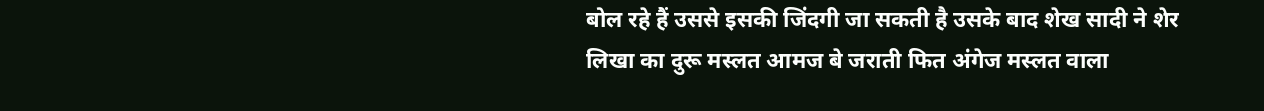बोल रहे हैं उससे इसकी जिंदगी जा सकती है उसके बाद शेख सादी ने शेर लिखा का दुरू मस्लत आमज बे जराती फित अंगेज मस्लत वाला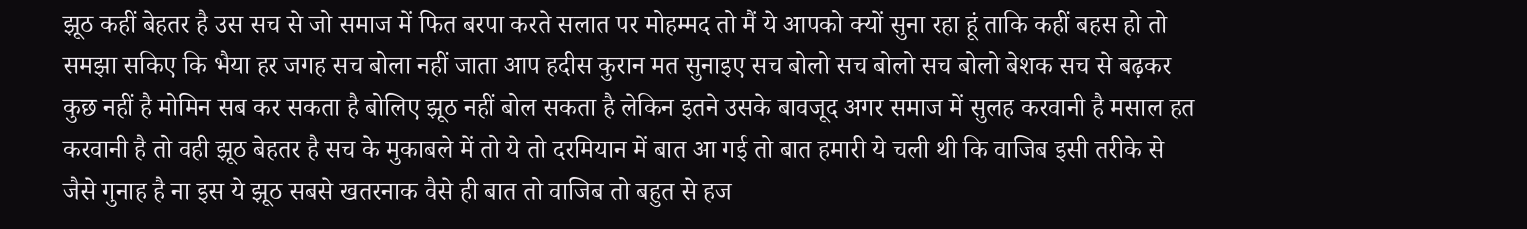झूठ कहीं बेहतर है उस सच से जो समाज में फित बरपा करते सलात पर मोहम्मद तो मैं ये आपको क्यों सुना रहा हूं ताकि कहीं बहस हो तो समझा सकिए कि भैया हर जगह सच बोला नहीं जाता आप हदीस कुरान मत सुनाइए सच बोलो सच बोलो सच बोलो बेशक सच से बढ़कर कुछ नहीं है मोमिन सब कर सकता है बोलिए झूठ नहीं बोल सकता है लेकिन इतने उसके बावजूद अगर समाज में सुलह करवानी है मसाल हत करवानी है तो वही झूठ बेहतर है सच के मुकाबले में तो ये तो दरमियान में बात आ गई तो बात हमारी ये चली थी कि वाजिब इसी तरीके से जैसे गुनाह है ना इस ये झूठ सबसे खतरनाक वैसे ही बात तो वाजिब तो बहुत से हज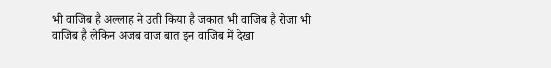भी वाजिब है अल्लाह ने उती किया है जकात भी वाजिब है रोजा भी वाजिब है लेकिन अजब वाज बात इन वाजिब में देखा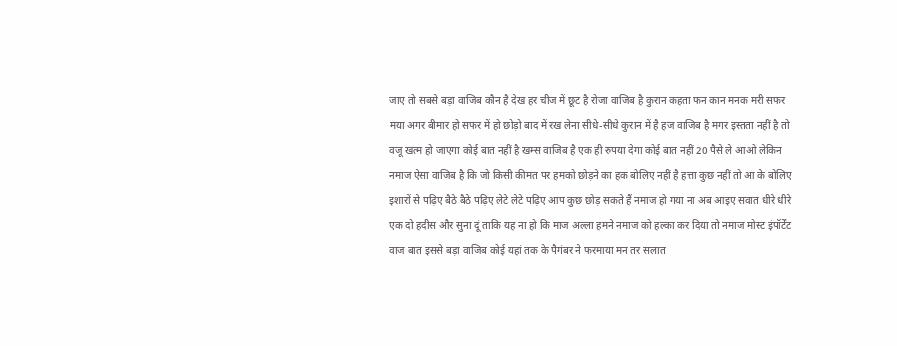जाए तो सबसे बड़ा वाजिब कौन है देख हर चीज में छूट है रोजा वाजिब है कुरान कहता फन कान मनक मरी सफर मया अगर बीमार हो सफर में हो छोड़ो बाद में रख लेना सीधे-सीधे कुरान में है हज वाजिब है मगर इस्तता नहीं है तो वजू खत्म हो जाएगा कोई बात नहीं है खम्स वाजिब है एक ही रुपया देगा कोई बात नहीं 20 पैसे ले आओ लेकिन नमाज ऐसा वाजिब है कि जो किसी कीमत पर हमको छोड़ने का हक बोलिए नहीं है हत्ता कुछ नहीं तो आ के बोलिए इशारों से पढ़िए बैठे बैठे पढ़िए लेटे लेटे पढ़िए आप कुछ छोड़ सकते हैं नमाज हो गया ना अब आइए सवात धीरे धीरे एक दो हदीस और सुना दूं ताकि यह ना हो कि माज अल्ला हमने नमाज को हल्का कर दिया तो नमाज मोस्ट इंपॉर्टेंट वाज बात इससे बड़ा वाजिब कोई यहां तक के पैगंबर ने फरमाया मन तर सलात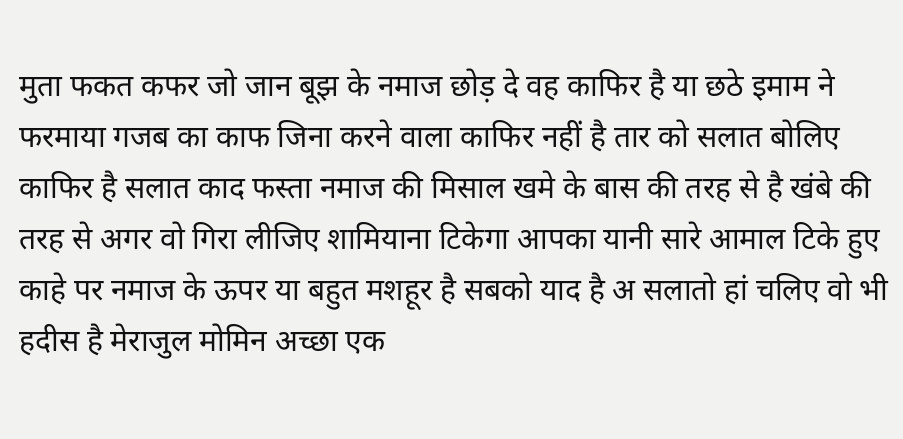मुता फकत कफर जो जान बूझ के नमाज छोड़ दे वह काफिर है या छठे इमाम ने फरमाया गजब का काफ जिना करने वाला काफिर नहीं है तार को सलात बोलिए काफिर है सलात काद फस्ता नमाज की मिसाल खमे के बास की तरह से है खंबे की तरह से अगर वो गिरा लीजिए शामियाना टिकेगा आपका यानी सारे आमाल टिके हुए काहे पर नमाज के ऊपर या बहुत मशहूर है सबको याद है अ सलातो हां चलिए वो भी हदीस है मेराजुल मोमिन अच्छा एक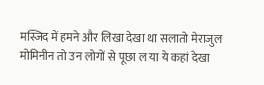मस्जिद में हमने और लिखा देखा था सलातो मेराजुल मोमिनीन तो उन लोगों से पूछा ल या ये कहां देखा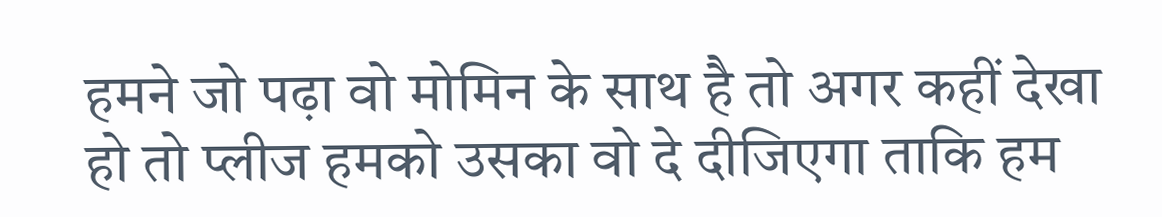हमने जो पढ़ा वो मोमिन के साथ है तो अगर कहीं देखा हो तो प्लीज हमको उसका वो दे दीजिएगा ताकि हम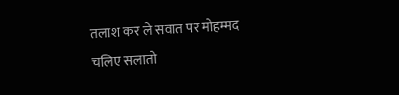तलाश कर ले सवात पर मोहम्मद चलिए सलातो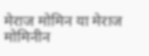मेराज मोमिन या मेराज मोमिनीन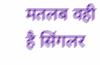मतलब वही है सिंगलर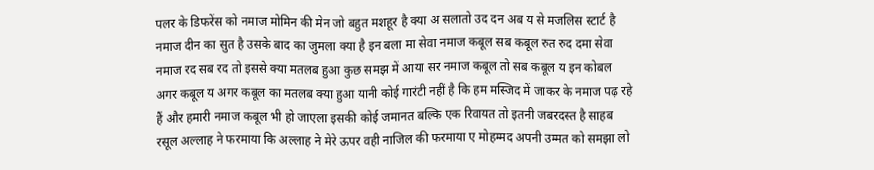पलर के डिफरेंस को नमाज मोमिन की मेन जो बहुत मशहूर है क्या अ सलातो उद दन अब य से मजलिस स्टार्ट है नमाज दीन का सुत है उसके बाद का जुमला क्या है इन बला मा सेवा नमाज कबूल सब कबूल रुत रुद दमा सेवा नमाज रद सब रद तो इससे क्या मतलब हुआ कुछ समझ में आया सर नमाज कबूल तो सब कबूल य इन कोबल अगर कबूल य अगर कबूल का मतलब क्या हुआ यानी कोई गारंटी नहीं है कि हम मस्जिद में जाकर के नमाज पढ़ रहे हैं और हमारी नमाज कबूल भी हो जाएला इसकी कोई जमानत बल्कि एक रिवायत तो इतनी जबरदस्त है साहब रसूल अल्लाह ने फरमाया कि अल्लाह ने मेरे ऊपर वही नाजिल की फरमाया ए मोहम्मद अपनी उम्मत को समझा लो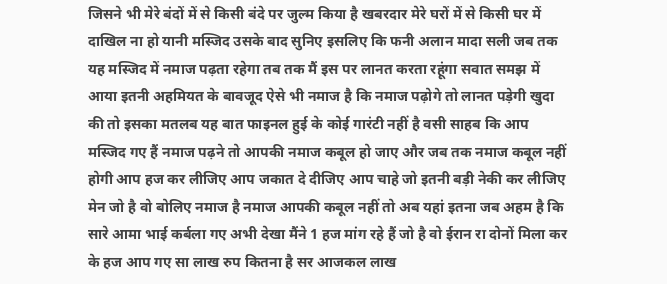जिसने भी मेरे बंदों में से किसी बंदे पर जुल्म किया है खबरदार मेरे घरों में से किसी घर में दाखिल ना हो यानी मस्जिद उसके बाद सुनिए इसलिए कि फनी अलान मादा सली जब तक यह मस्जिद में नमाज पढ़ता रहेगा तब तक मैं इस पर लानत करता रहूंगा सवात समझ में आया इतनी अहमियत के बावजूद ऐसे भी नमाज है कि नमाज पढ़ोगे तो लानत पड़ेगी खुदा की तो इसका मतलब यह बात फाइनल हुई के कोई गारंटी नहीं है वसी साहब कि आप मस्जिद गए हैं नमाज पढ़ने तो आपकी नमाज कबूल हो जाए और जब तक नमाज कबूल नहीं होगी आप हज कर लीजिए आप जकात दे दीजिए आप चाहे जो इतनी बड़ी नेकी कर लीजिए मेन जो है वो बोलिए नमाज है नमाज आपकी कबूल नहीं तो अब यहां इतना जब अहम है कि सारे आमा भाई कर्बला गए अभी देखा मैंने 1 हज मांग रहे हैं जो है वो ईरान रा दोनों मिला कर के हज आप गए सा लाख रुप कितना है सर आजकल लाख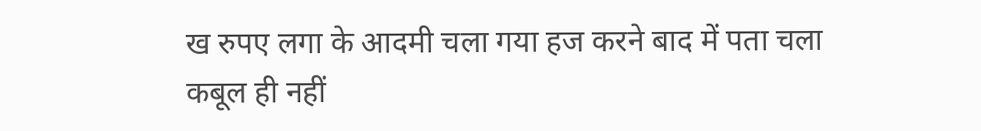ख रुपए लगा के आदमी चला गया हज करने बाद में पता चला कबूल ही नहीं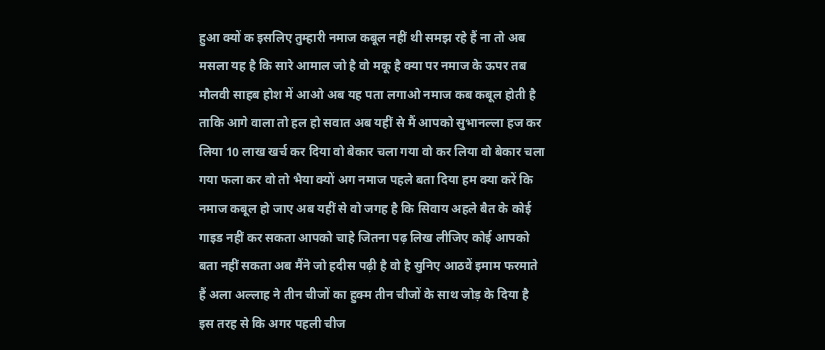हुआ क्यों क इसलिए तुम्हारी नमाज कबूल नहीं थी समझ रहे हैं ना तो अब मसला यह है कि सारे आमाल जो है वो मकू है क्या पर नमाज के ऊपर तब मौलवी साहब होश में आओ अब यह पता लगाओ नमाज कब कबूल होती है ताकि आगे वाला तो हल हो सवात अब यहीं से मैं आपको सुभानल्ला हज कर लिया 10 लाख खर्च कर दिया वो बेकार चला गया वो कर लिया वो बेकार चला गया फला कर वो तो भैया क्यों अग नमाज पहले बता दिया हम क्या करें कि नमाज कबूल हो जाए अब यहीं से वो जगह है कि सिवाय अहले बैत के कोई गाइड नहीं कर सकता आपको चाहे जितना पढ़ लिख लीजिए कोई आपको बता नहीं सकता अब मैंने जो हदीस पढ़ी है वो है सुनिए आठवें इमाम फरमाते हैं अला अल्लाह ने तीन चीजों का हुक्म तीन चीजों के साथ जोड़ के दिया है इस तरह से कि अगर पहली चीज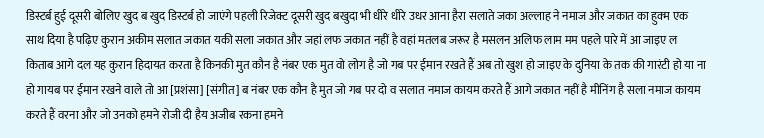डिस्टर्ब हुई दूसरी बोलिए खुद ब खुद डिस्टर्ब हो जाएंगे पहली रिजेक्ट दूसरी खुद बखुदा भी धीरे धीरे उधर आना हैरा सलाते जका अल्लाह ने नमाज और जकात का हुक्म एक साथ दिया है पढ़िए कुरान अकीम सलात जकात यकी सला जकात और जहां लफ जकात नहीं है वहां मतलब जरूर है मसलन अलिफ लाम मम पहले पारे में आ जाइए ल किताब आगे दल यह कुरान हिदायत करता है किनकी मुत कौन है नंबर एक मुत वो लोग है जो गब पर ईमान रखते हैं अब तो खुश हो जाइए के दुनिया के तक की गारंटी हो या ना हो गायब पर ईमान रखने वाले तो आ [प्रशंसा] [संगीत] ब नंबर एक कौन है मुत जो गब पर दो व सलात नमाज कायम करते हैं आगे जकात नहीं है मीनिंग है सला नमाज कायम करते हैं वरना और जो उनको हमने रोजी दी हैय अजीब रकना हमने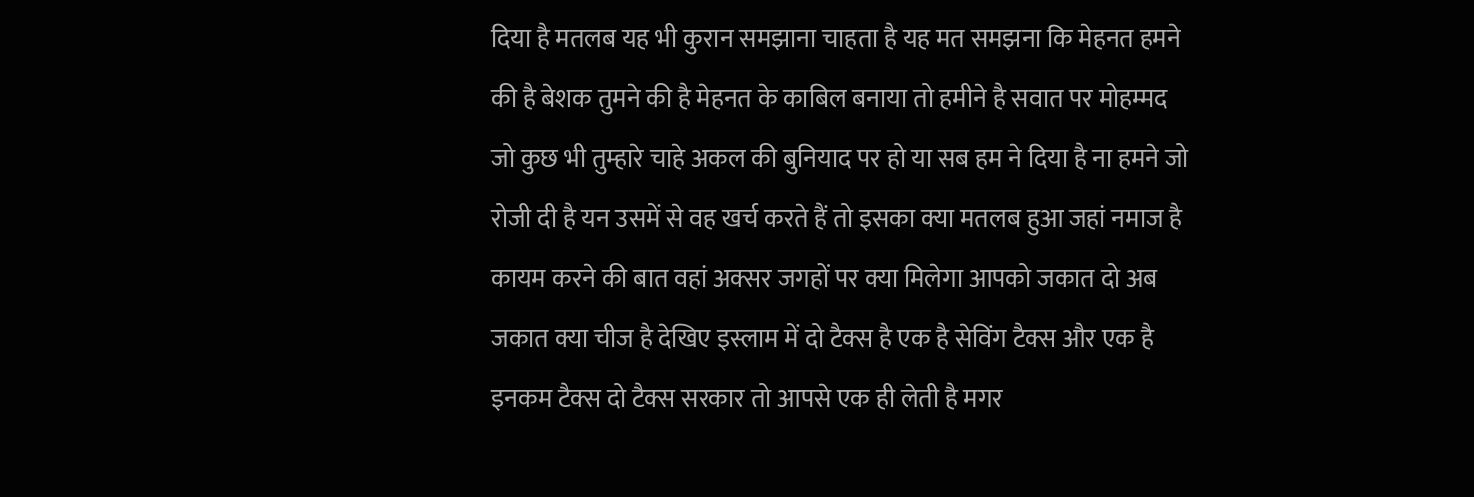दिया है मतलब यह भी कुरान समझाना चाहता है यह मत समझना कि मेहनत हमने की है बेशक तुमने की है मेहनत के काबिल बनाया तो हमीने है सवात पर मोहम्मद जो कुछ भी तुम्हारे चाहे अकल की बुनियाद पर हो या सब हम ने दिया है ना हमने जो रोजी दी है यन उसमें से वह खर्च करते हैं तो इसका क्या मतलब हुआ जहां नमाज है कायम करने की बात वहां अक्सर जगहों पर क्या मिलेगा आपको जकात दो अब जकात क्या चीज है देखिए इस्लाम में दो टैक्स है एक है सेविंग टैक्स और एक है इनकम टैक्स दो टैक्स सरकार तो आपसे एक ही लेती है मगर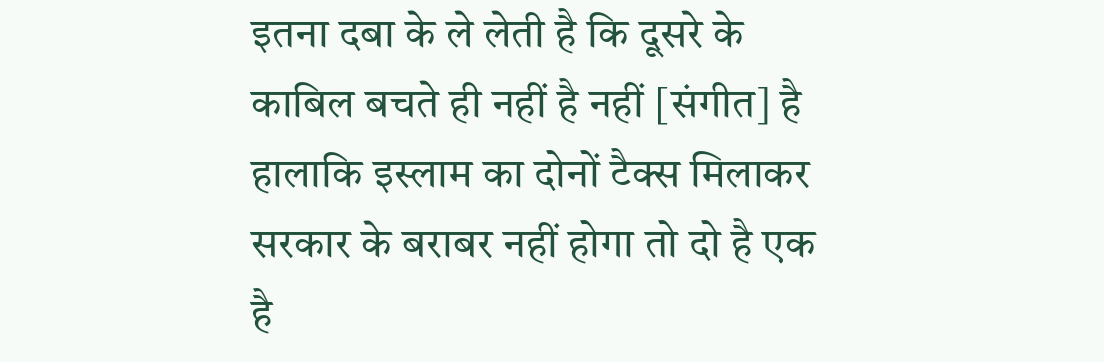इतना दबा के ले लेती है कि दूसरे के काबिल बचते ही नहीं है नहीं [संगीत] है हालाकि इस्लाम का दोनों टैक्स मिलाकर सरकार के बराबर नहीं होगा तो दो है एक है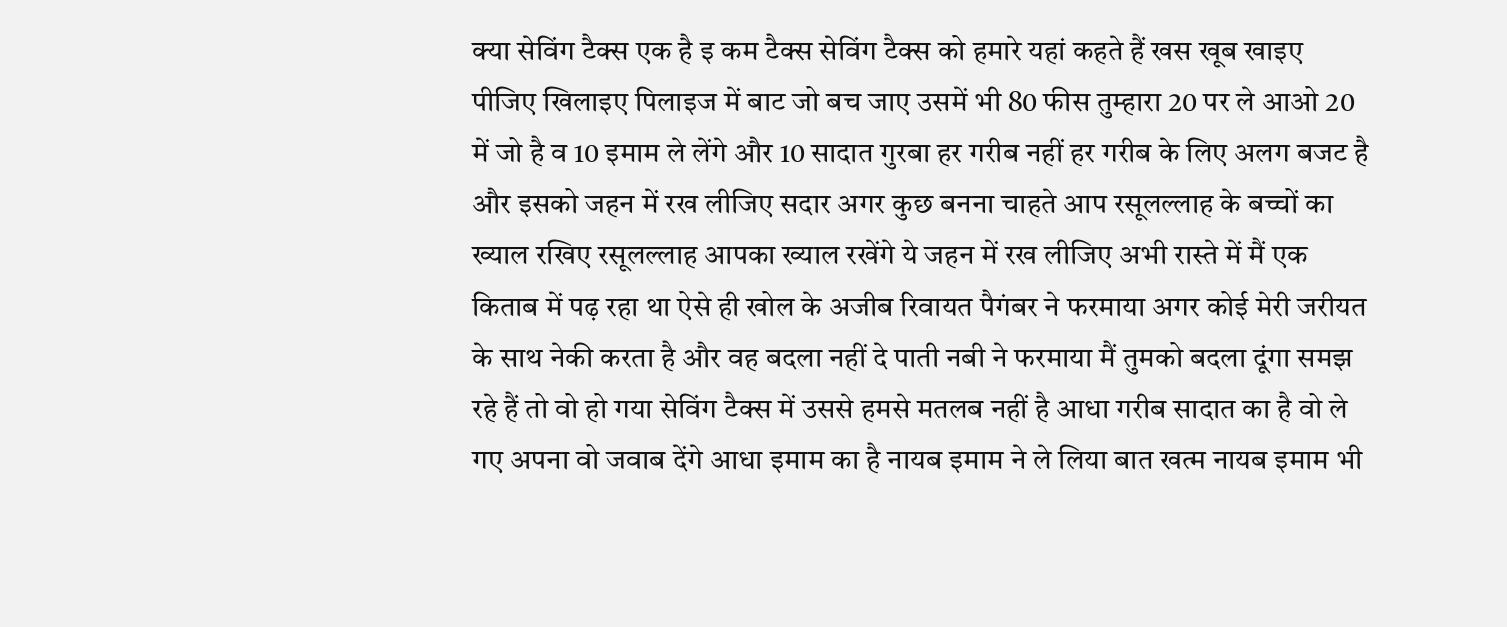क्या सेविंग टैक्स एक है इ कम टैक्स सेविंग टैक्स को हमारे यहां कहते हैं खस खूब खाइए पीजिए खिलाइए पिलाइज में बाट जो बच जाए उसमें भी 80 फीस तुम्हारा 20 पर ले आओ 20 में जो है व 10 इमाम ले लेंगे और 10 सादात गुरबा हर गरीब नहीं हर गरीब के लिए अलग बजट है और इसको जहन में रख लीजिए सदार अगर कुछ बनना चाहते आप रसूलल्लाह के बच्चों का ख्याल रखिए रसूलल्लाह आपका ख्याल रखेंगे ये जहन में रख लीजिए अभी रास्ते में मैं एक किताब में पढ़ रहा था ऐसे ही खोल के अजीब रिवायत पैगंबर ने फरमाया अगर कोई मेरी जरीयत के साथ नेकी करता है और वह बदला नहीं दे पाती नबी ने फरमाया मैं तुमको बदला दूंगा समझ रहे हैं तो वो हो गया सेविंग टैक्स में उससे हमसे मतलब नहीं है आधा गरीब सादात का है वो ले गए अपना वो जवाब देंगे आधा इमाम का है नायब इमाम ने ले लिया बात खत्म नायब इमाम भी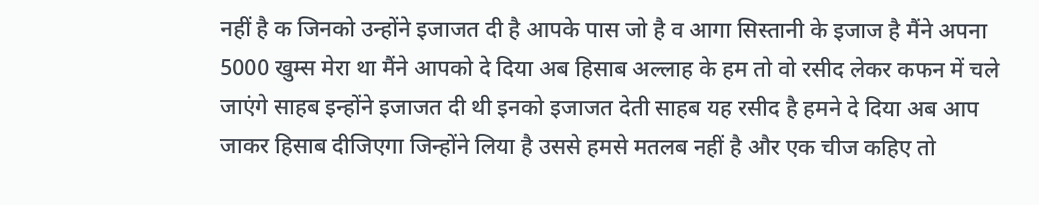नहीं है क जिनको उन्होंने इजाजत दी है आपके पास जो है व आगा सिस्तानी के इजाज है मैंने अपना 5000 खुम्स मेरा था मैंने आपको दे दिया अब हिसाब अल्लाह के हम तो वो रसीद लेकर कफन में चले जाएंगे साहब इन्होंने इजाजत दी थी इनको इजाजत देती साहब यह रसीद है हमने दे दिया अब आप जाकर हिसाब दीजिएगा जिन्होंने लिया है उससे हमसे मतलब नहीं है और एक चीज कहिए तो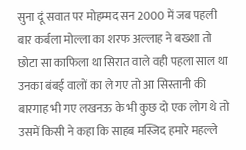सुना दूं सवात पर मोहम्मद सन 2000 में जब पहली बार कर्बला मोल्ला का शरफ अल्लाह ने बख्शा तो छोटा सा काफिला था सिरात वाले वही पहला साल था उनका बंबई वालों का ले गए तो आ सिस्तानी की बारगाह भी गए लखनऊ के भी कुछ दो एक लोग थे तो उसमें किसी ने कहा कि साहब मस्जिद हमारे महल्ले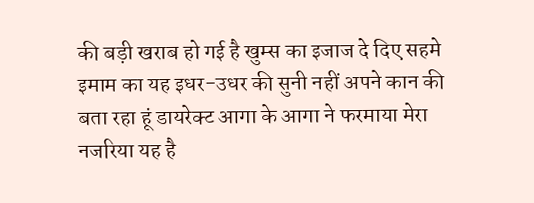की बड़ी खराब हो गई है खुम्स का इजाज दे दिए सहमे इमाम का यह इधर-उधर की सुनी नहीं अपने कान की बता रहा हूं डायरेक्ट आगा के आगा ने फरमाया मेरा नजरिया यह है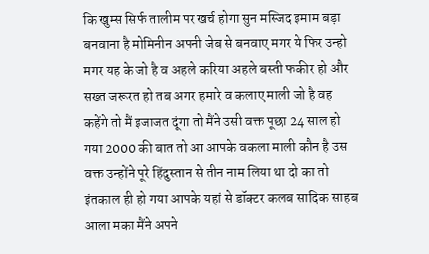कि खुम्स सिर्फ तालीम पर खर्च होगा सुन मस्जिद इमाम बड़ा बनवाना है मोमिनीन अपनी जेब से बनवाए मगर ये फिर उन्हो मगर यह के जो है व अहले करिया अहले बस्ती फकीर हो और सख्त जरूरत हो तब अगर हमारे व कलाए माली जो है वह कहेंगे तो मैं इजाजत दूंगा तो मैंने उसी वक्त पूछा 24 साल हो गया 2000 की बात तो आ आपके वकला माली कौन है उस वक्त उन्होंने पूरे हिंदुस्तान से तीन नाम लिया था दो का तो इंतकाल ही हो गया आपके यहां से डॉक्टर कलब सादिक साहब आला मका मैंने अपने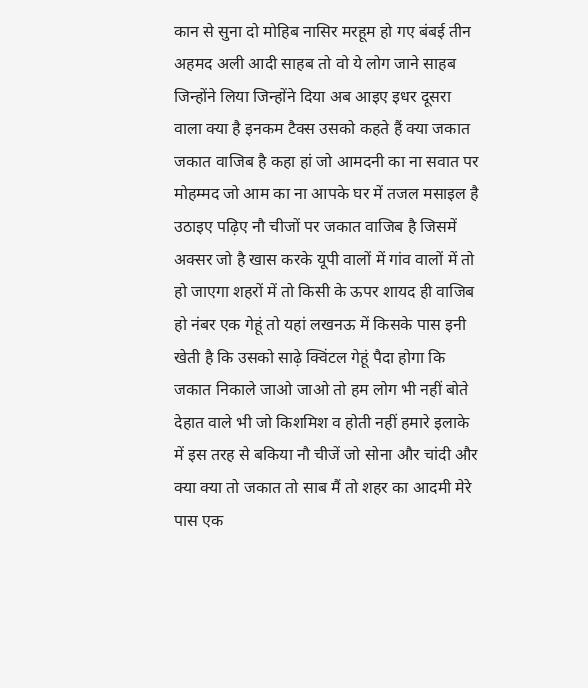कान से सुना दो मोहिब नासिर मरहूम हो गए बंबई तीन अहमद अली आदी साहब तो वो ये लोग जाने साहब जिन्होंने लिया जिन्होंने दिया अब आइए इधर दूसरा वाला क्या है इनकम टैक्स उसको कहते हैं क्या जकात जकात वाजिब है कहा हां जो आमदनी का ना सवात पर मोहम्मद जो आम का ना आपके घर में तजल मसाइल है उठाइए पढ़िए नौ चीजों पर जकात वाजिब है जिसमें अक्सर जो है खास करके यूपी वालों में गांव वालों में तो हो जाएगा शहरों में तो किसी के ऊपर शायद ही वाजिब हो नंबर एक गेहूं तो यहां लखनऊ में किसके पास इनी खेती है कि उसको साढ़े क्विंटल गेहूं पैदा होगा कि जकात निकाले जाओ जाओ तो हम लोग भी नहीं बोते देहात वाले भी जो किशमिश व होती नहीं हमारे इलाके में इस तरह से बकिया नौ चीजें जो सोना और चांदी और क्या क्या तो जकात तो साब मैं तो शहर का आदमी मेरे पास एक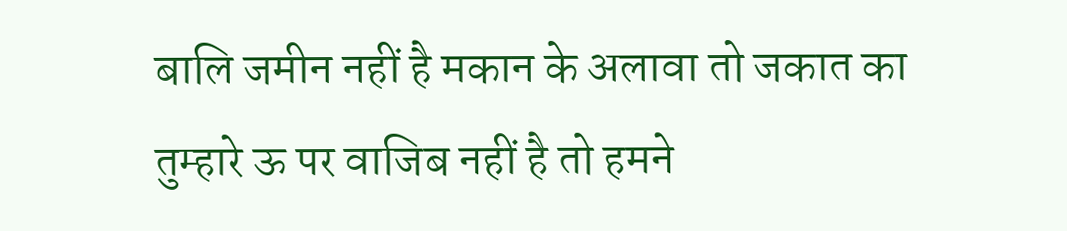बालि जमीन नहीं है मकान के अलावा तो जकात का तुम्हारे ऊ पर वाजिब नहीं है तो हमने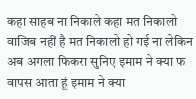कहा साहब ना निकाले कहा मत निकालो वाजिब नहीं है मत निकालो हो गई ना लेकिन अब अगला फिकरा सुनिए इमाम ने क्या फ वापस आता हूं इमाम ने क्या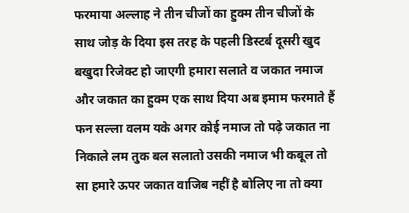फरमाया अल्लाह ने तीन चीजों का हुक्म तीन चीजों के साथ जोड़ के दिया इस तरह के पहली डिस्टर्ब दूसरी खुद बखुदा रिजेक्ट हो जाएगी हमारा सलाते व जकात नमाज और जकात का हुक्म एक साथ दिया अब इमाम फरमाते हैं फन सल्ला वलम यके अगर कोई नमाज तो पढ़े जकात ना निकाले लम तुक बल सलातो उसकी नमाज भी कबूल तो सा हमारे ऊपर जकात वाजिब नहीं है बोलिए ना तो क्या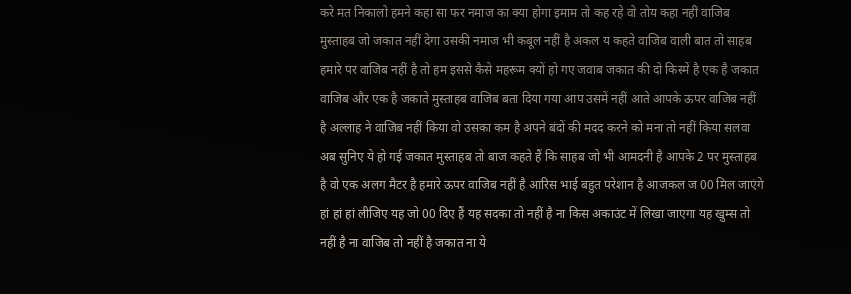करे मत निकालो हमने कहा सा फर नमाज का क्या होगा इमाम तो कह रहे वो तोय कहा नहीं वाजिब मुस्ताहब जो जकात नहीं देगा उसकी नमाज भी कबूल नहीं है अकल य कहते वाजिब वाली बात तो साहब हमारे पर वाजिब नहीं है तो हम इससे कैसे महरूम क्यों हो गए जवाब जकात की दो किस्में है एक है जकात वाजिब और एक है जकाते मुस्ताहब वाजिब बता दिया गया आप उसमें नहीं आते आपके ऊपर वाजिब नहीं है अल्लाह ने वाजिब नहीं किया वो उसका कम है अपने बंदों की मदद करने को मना तो नहीं किया सलवा अब सुनिए ये हो गई जकात मुस्ताहब तो बाज कहते हैं कि साहब जो भी आमदनी है आपके 2 पर मुस्ताहब है वो एक अलग मैटर है हमारे ऊपर वाजिब नहीं है आरिस भाई बहुत परेशान है आजकल ज 00 मिल जाएंगे हां हां हां लीजिए यह जो 00 दिए हैं यह सदका तो नहीं है ना किस अकाउंट में लिखा जाएगा यह खुम्स तो नहीं है ना वाजिब तो नहीं है जकात ना ये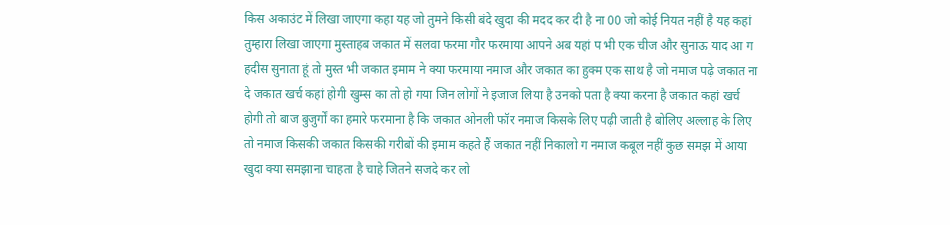किस अकाउंट में लिखा जाएगा कहा यह जो तुमने किसी बंदे खुदा की मदद कर दी है ना 00 जो कोई नियत नहीं है यह कहां तुम्हारा लिखा जाएगा मुस्ताहब जकात में सलवा फरमा गौर फरमाया आपने अब यहां प भी एक चीज और सुनाऊ याद आ ग हदीस सुनाता हूं तो मुस्त भी जकात इमाम ने क्या फरमाया नमाज और जकात का हुक्म एक साथ है जो नमाज पढ़े जकात ना दे जकात खर्च कहां होगी खुम्स का तो हो गया जिन लोगों ने इजाज लिया है उनको पता है क्या करना है जकात कहां खर्च होगी तो बाज बुजुर्गों का हमारे फरमाना है कि जकात ओनली फॉर नमाज किसके लिए पढ़ी जाती है बोलिए अल्लाह के लिए तो नमाज किसकी जकात किसकी गरीबों की इमाम कहते हैं जकात नहीं निकालो ग नमाज कबूल नहीं कुछ समझ में आया खुदा क्या समझाना चाहता है चाहे जितने सजदे कर लो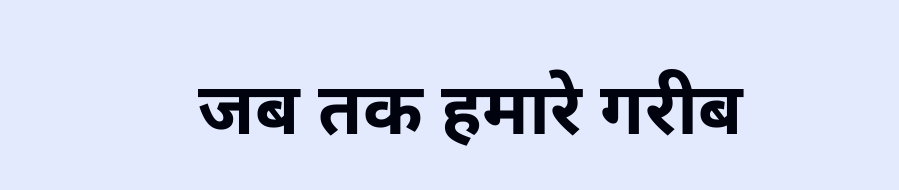जब तक हमारे गरीब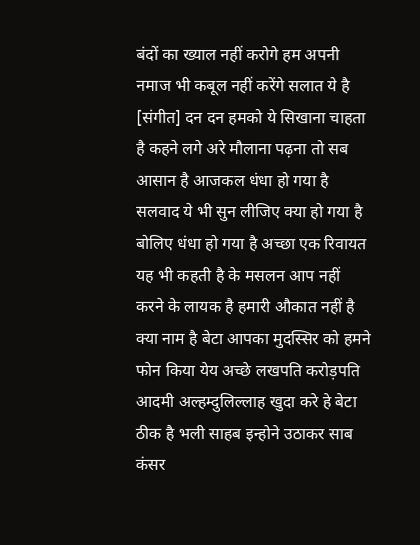बंदों का ख्याल नहीं करोगे हम अपनी नमाज भी कबूल नहीं करेंगे सलात ये है [संगीत] दन दन हमको ये सिखाना चाहता है कहने लगे अरे मौलाना पढ़ना तो सब आसान है आजकल धंधा हो गया है सलवाद ये भी सुन लीजिए क्या हो गया है बोलिए धंधा हो गया है अच्छा एक रिवायत यह भी कहती है के मसलन आप नहीं करने के लायक है हमारी औकात नहीं है क्या नाम है बेटा आपका मुदस्सिर को हमने फोन किया येय अच्छे लखपति करोड़पति आदमी अल्हम्दुलिल्लाह खुदा करे हे बेटा ठीक है भली साहब इन्होने उठाकर साब कंसर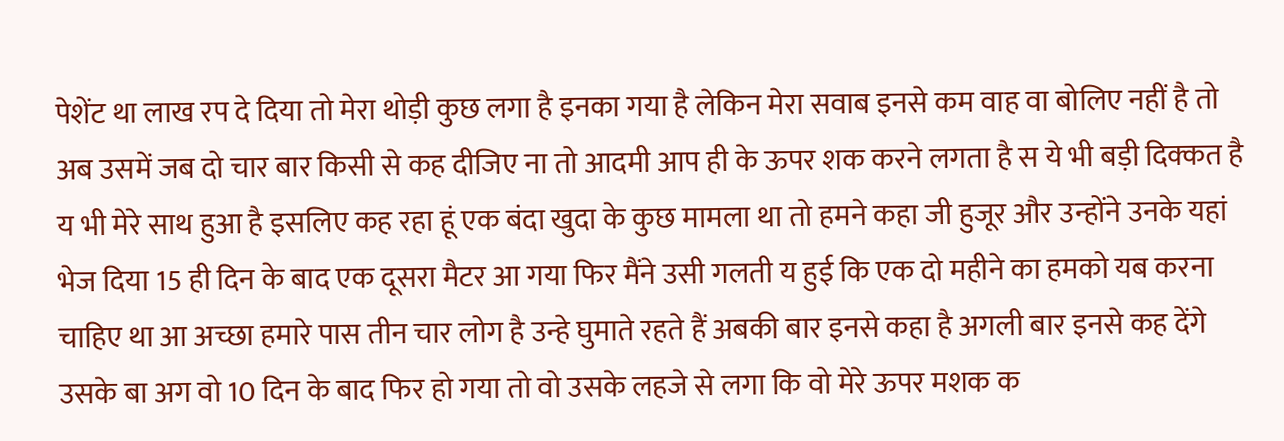पेशेंट था लाख रप दे दिया तो मेरा थोड़ी कुछ लगा है इनका गया है लेकिन मेरा सवाब इनसे कम वाह वा बोलिए नहीं है तो अब उसमें जब दो चार बार किसी से कह दीजिए ना तो आदमी आप ही के ऊपर शक करने लगता है स ये भी बड़ी दिक्कत है य भी मेरे साथ हुआ है इसलिए कह रहा हूं एक बंदा खुदा के कुछ मामला था तो हमने कहा जी हुजूर और उन्होंने उनके यहां भेज दिया 15 ही दिन के बाद एक दूसरा मैटर आ गया फिर मैंने उसी गलती य हुई कि एक दो महीने का हमको यब करना चाहिए था आ अच्छा हमारे पास तीन चार लोग है उन्हे घुमाते रहते हैं अबकी बार इनसे कहा है अगली बार इनसे कह देंगे उसके बा अग वो 10 दिन के बाद फिर हो गया तो वो उसके लहजे से लगा कि वो मेरे ऊपर मशक क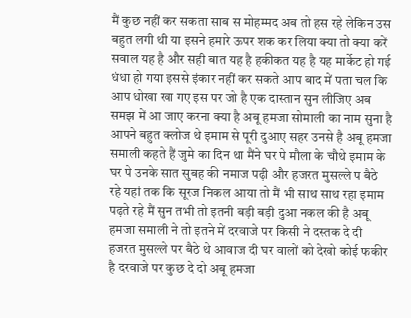मैं कुछ नहीं कर सकता साब स मोहम्मद अब तो हस रहे लेकिन उस बहुत लगी थी या इसने हमारे ऊपर शक कर लिया क्या तो क्या करें सवाल यह है और सही बात यह है हकीकत यह है यह मार्केट हो गई धंधा हो गया इससे इंकार नहीं कर सकते आप बाद में पता चल कि आप धोखा खा गए इस पर जो है एक दास्तान सुन लीजिए अब समझ में आ जाए करना क्या है अबू हमजा सोमाली का नाम सुना है आपने बहुत क्लोज थे इमाम से पूरी दुआए सहर उनसे है अबू हमजा समाली कहते हैं जुमे का दिन था मैंने घर पे मौला के चौथे इमाम के घर पे उनके सात सुबह की नमाज पढ़ी और हजरत मुसल्ले प बैठे रहे यहां तक कि सूरज निकल आया तो मैं भी साथ साथ रहा इमाम पढ़ते रहे मैं सुन तभी तो इतनी बड़ी बड़ी दुआ नकल की है अबू हमजा समाली ने तो इतने में दरवाजे पर किसी ने दस्तक दे दी हजरत मुसल्ले पर बैठे थे आवाज दी घर वालों को देखो कोई फकीर है दरवाजे पर कुछ दे दो अबू हमजा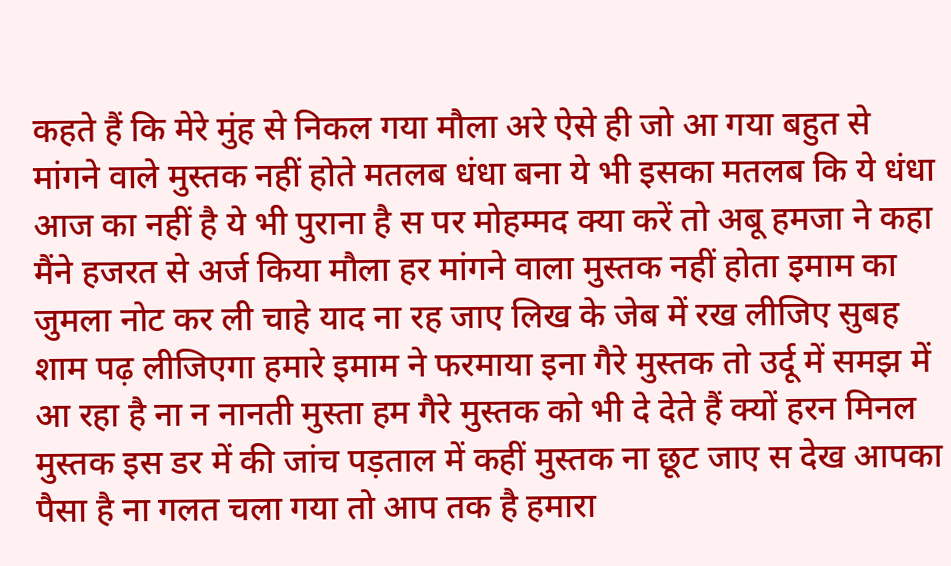कहते हैं कि मेरे मुंह से निकल गया मौला अरे ऐसे ही जो आ गया बहुत से मांगने वाले मुस्तक नहीं होते मतलब धंधा बना ये भी इसका मतलब कि ये धंधा आज का नहीं है ये भी पुराना है स पर मोहम्मद क्या करें तो अबू हमजा ने कहा मैंने हजरत से अर्ज किया मौला हर मांगने वाला मुस्तक नहीं होता इमाम का जुमला नोट कर ली चाहे याद ना रह जाए लिख के जेब में रख लीजिए सुबह शाम पढ़ लीजिएगा हमारे इमाम ने फरमाया इना गैरे मुस्तक तो उर्दू में समझ में आ रहा है ना न नानती मुस्ता हम गैरे मुस्तक को भी दे देते हैं क्यों हरन मिनल मुस्तक इस डर में की जांच पड़ताल में कहीं मुस्तक ना छूट जाए स देख आपका पैसा है ना गलत चला गया तो आप तक है हमारा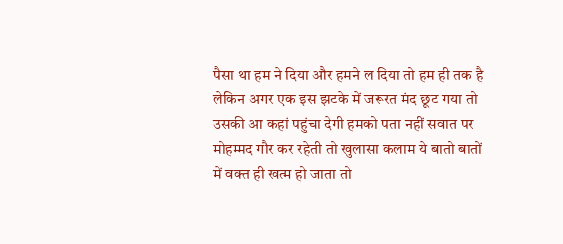पैसा था हम ने दिया और हमने ल दिया तो हम ही तक है लेकिन अगर एक इस झटके में जरूरत मंद छूट गया तो उसकी आ कहां पहुंचा देगी हमको पता नहीं सवात पर मोहम्मद गौर कर रहेती तो खुलासा कलाम ये बातो बातों में वक्त ही खत्म हो जाता तो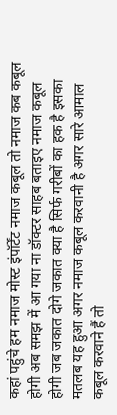कहां पहुंचे हम नमाज मोस्ट इंपॉर्टेंट नमाज कबूल तो नमाज कब कबूल होगी अब समझ में आ गया ना डॉक्टर साहब बताइए नमाज कबूल होगी जब जकात दोगे जकात क्या है सिर्फ गरीबों का हक है इसका मतलब यह हुआ अगर नमाज कबूल करवानी है अगर सारे आमाल कबूल करवाने हैं तो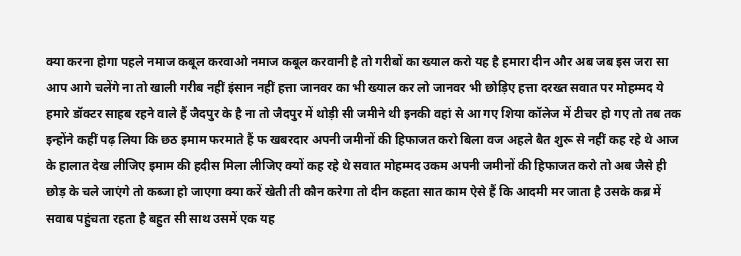क्या करना होगा पहले नमाज कबूल करवाओ नमाज कबूल करवानी है तो गरीबों का ख्याल करो यह है हमारा दीन और अब जब इस जरा सा आप आगे चलेंगे ना तो खाली गरीब नहीं इंसान नहीं हत्ता जानवर का भी ख्याल कर लो जानवर भी छोड़िए हत्ता दरख्त सवात पर मोहम्मद ये हमारे डॉक्टर साहब रहने वाले हैं जैदपुर के है ना तो जैदपुर में थोड़ी सी जमीने थी इनकी वहां से आ गए शिया कॉलेज में टीचर हो गए तो तब तक इन्होंने कहीं पढ़ लिया कि छठ इमाम फरमाते हैं फ खबरदार अपनी जमीनों की हिफाजत करो बिला वज अहले बैत शुरू से नहीं कह रहे थे आज के हालात देख लीजिए इमाम की हदीस मिला लीजिए क्यों कह रहे थे सवात मोहम्मद उकम अपनी जमीनों की हिफाजत करो तो अब जैसे ही छोड़ के चले जाएंगे तो कब्जा हो जाएगा क्या करें खेती ती कौन करेगा तो दीन कहता सात काम ऐसे हैं कि आदमी मर जाता है उसके कब्र में सवाब पहुंचता रहता है बहुत सी साथ उसमें एक यह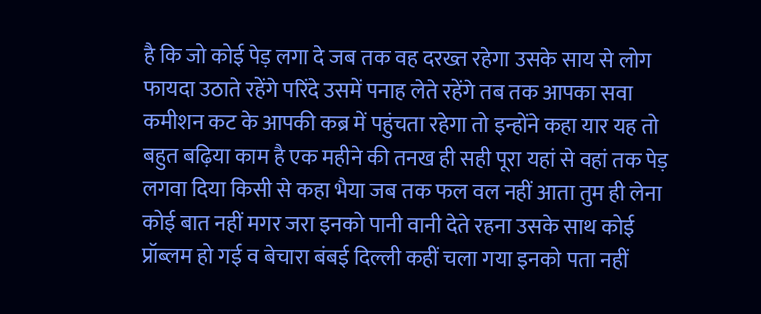है कि जो कोई पेड़ लगा दे जब तक वह दरख्त रहेगा उसके साय से लोग फायदा उठाते रहेंगे परिंदे उसमें पनाह लेते रहेंगे तब तक आपका सवा कमीशन कट के आपकी कब्र में पहुंचता रहेगा तो इन्होंने कहा यार यह तो बहुत बढ़िया काम है एक महीने की तनख ही सही पूरा यहां से वहां तक पेड़ लगवा दिया किसी से कहा भैया जब तक फल वल नहीं आता तुम ही लेना कोई बात नहीं मगर जरा इनको पानी वानी देते रहना उसके साथ कोई प्रॉब्लम हो गई व बेचारा बंबई दिल्ली कहीं चला गया इनको पता नहीं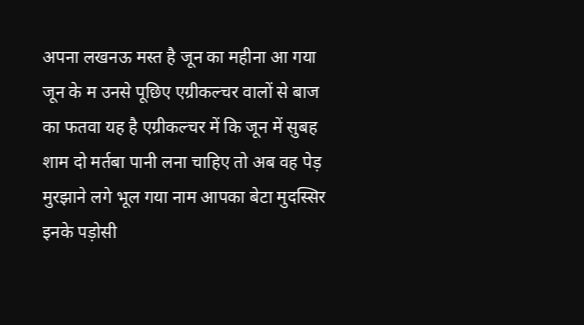अपना लखनऊ मस्त है जून का महीना आ गया जून के म उनसे पूछिए एग्रीकल्चर वालों से बाज का फतवा यह है एग्रीकल्चर में कि जून में सुबह शाम दो मर्तबा पानी लना चाहिए तो अब वह पेड़ मुरझाने लगे भूल गया नाम आपका बेटा मुदस्सिर इनके पड़ोसी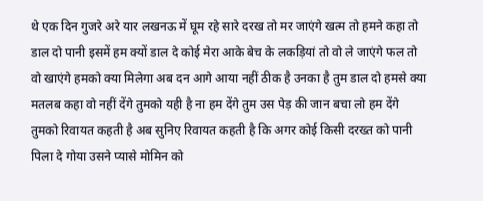थे एक दिन गुजरे अरे यार लखनऊ में घूम रहे सारे दरख तो मर जाएंगे खत्म तो हमने कहा तो डाल दो पानी इसमें हम क्यों डाल दे कोई मेरा आके बेच के लकड़ियां तो वो ले जाएंगे फल तो वो खाएंगे हमको क्या मिलेगा अब दन आगे आया नहीं ठीक है उनका है तुम डाल दो हमसे क्या मतलब कहा वो नहीं देंगे तुमको यही है ना हम देंगे तुम उस पेड़ की जान बचा लो हम देंगे तुमको रिवायत कहती है अब सुनिए रिवायत कहती है कि अगर कोई किसी दरख्त को पानी पिला दे गोया उसने प्यासे मोमिन को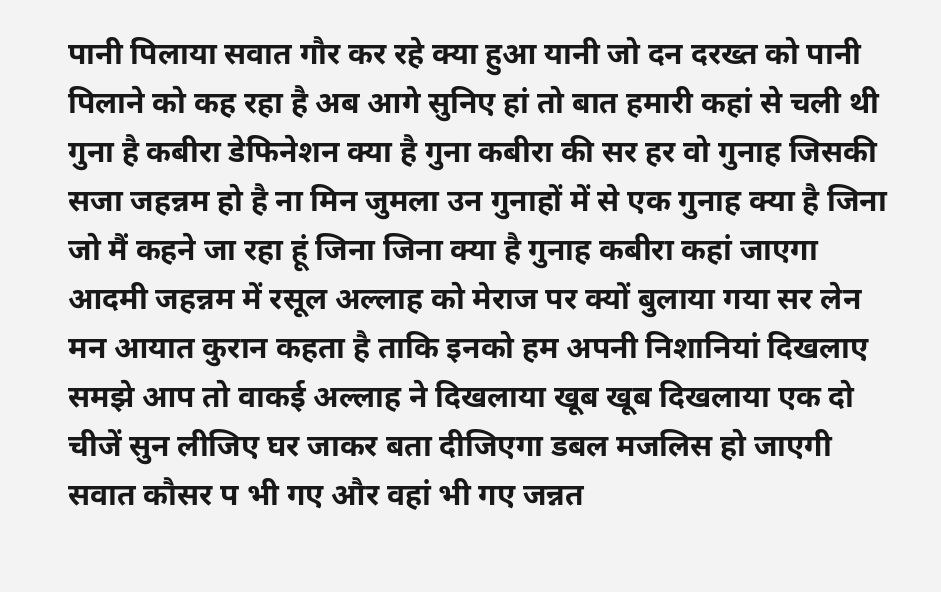पानी पिलाया सवात गौर कर रहे क्या हुआ यानी जो दन दरख्त को पानी पिलाने को कह रहा है अब आगे सुनिए हां तो बात हमारी कहां से चली थी गुना है कबीरा डेफिनेशन क्या है गुना कबीरा की सर हर वो गुनाह जिसकी सजा जहन्नम हो है ना मिन जुमला उन गुनाहों में से एक गुनाह क्या है जिना जो मैं कहने जा रहा हूं जिना जिना क्या है गुनाह कबीरा कहां जाएगा आदमी जहन्नम में रसूल अल्लाह को मेराज पर क्यों बुलाया गया सर लेन मन आयात कुरान कहता है ताकि इनको हम अपनी निशानियां दिखलाए समझे आप तो वाकई अल्लाह ने दिखलाया खूब खूब दिखलाया एक दो चीजें सुन लीजिए घर जाकर बता दीजिएगा डबल मजलिस हो जाएगी सवात कौसर प भी गए और वहां भी गए जन्नत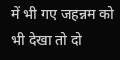में भी गए जहन्नम को भी देखा तो दो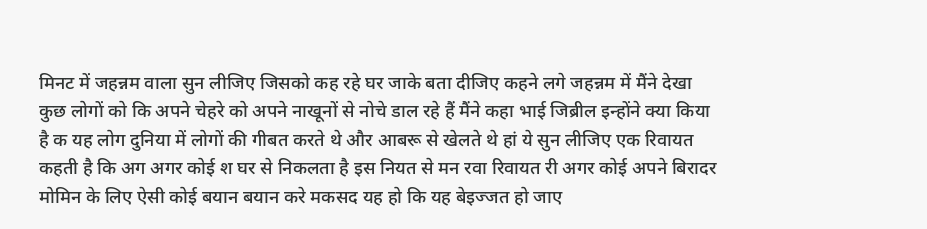मिनट में जहन्नम वाला सुन लीजिए जिसको कह रहे घर जाके बता दीजिए कहने लगे जहन्नम में मैंने देखा कुछ लोगों को कि अपने चेहरे को अपने नाखूनों से नोचे डाल रहे हैं मैंने कहा भाई जिब्रील इन्होंने क्या किया है क यह लोग दुनिया में लोगों की गीबत करते थे और आबरू से खेलते थे हां ये सुन लीजिए एक रिवायत कहती है कि अग अगर कोई श घर से निकलता है इस नियत से मन रवा रिवायत री अगर कोई अपने बिरादर मोमिन के लिए ऐसी कोई बयान बयान करे मकसद यह हो कि यह बेइज्जत हो जाए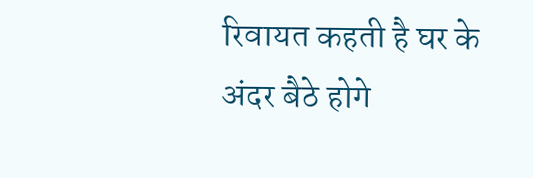रिवायत कहती है घर के अंदर बैठे होगे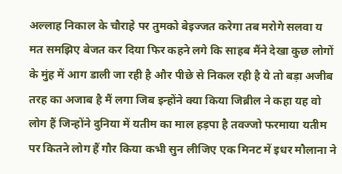अल्लाह निकाल के चौराहे पर तुमको बेइज्जत करेगा तब मरोगे सलवा य मत समझिए बेजत कर दिया फिर कहने लगे कि साहब मैंने देखा कुछ लोगों के मुंह में आग डाली जा रही है और पीछे से निकल रही है ये तो बड़ा अजीब तरह का अजाब है मैं लगा जिब इन्होंने क्या किया जिब्रील ने कहा यह वो लोग हैं जिन्होंने दुनिया में यतीम का माल हड़पा है तवज्जो फरमाया यतीम पर कितने लोग हैं गौर किया कभी सुन लीजिए एक मिनट में इधर मौलाना ने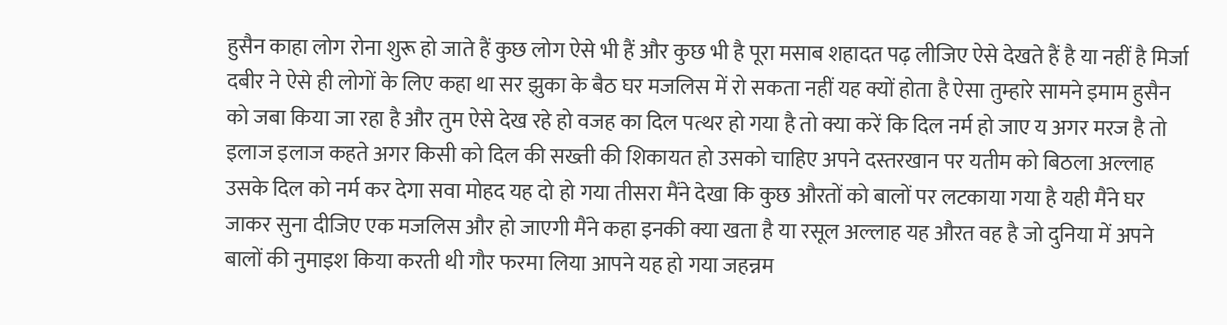हुसैन काहा लोग रोना शुरू हो जाते हैं कुछ लोग ऐसे भी हैं और कुछ भी है पूरा मसाब शहादत पढ़ लीजिए ऐसे देखते हैं है या नहीं है मिर्जा दबीर ने ऐसे ही लोगों के लिए कहा था सर झुका के बैठ घर मजलिस में रो सकता नहीं यह क्यों होता है ऐसा तुम्हारे सामने इमाम हुसैन को जबा किया जा रहा है और तुम ऐसे देख रहे हो वजह का दिल पत्थर हो गया है तो क्या करें कि दिल नर्म हो जाए य अगर मरज है तो इलाज इलाज कहते अगर किसी को दिल की सख्ती की शिकायत हो उसको चाहिए अपने दस्तरखान पर यतीम को बिठला अल्लाह उसके दिल को नर्म कर देगा सवा मोहद यह दो हो गया तीसरा मैंने देखा कि कुछ औरतों को बालों पर लटकाया गया है यही मैंने घर जाकर सुना दीजिए एक मजलिस और हो जाएगी मैंने कहा इनकी क्या खता है या रसूल अल्लाह यह औरत वह है जो दुनिया में अपने बालों की नुमाइश किया करती थी गौर फरमा लिया आपने यह हो गया जहन्नम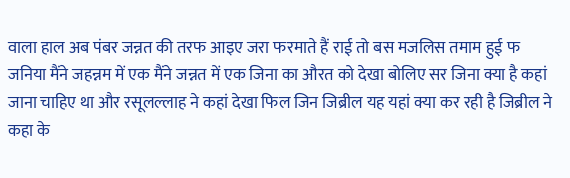वाला हाल अब पंबर जन्नत की तरफ आइए जरा फरमाते हैं राई तो बस मजलिस तमाम हुई फ जनिया मैंने जहन्नम में एक मैंने जन्नत में एक जिना का औरत को देखा बोलिए सर जिना क्या है कहां जाना चाहिए था और रसूलल्लाह ने कहां देखा फिल जिन जिब्रील यह यहां क्या कर रही है जिब्रील ने कहा के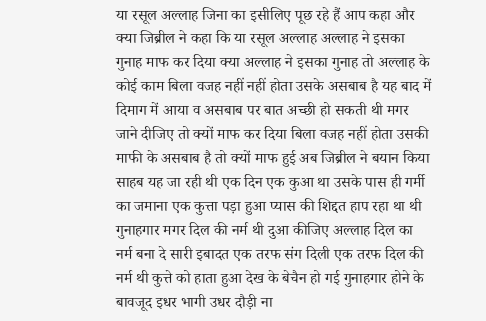या रसूल अल्लाह जिना का इसीलिए पूछ रहे हैं आप कहा और क्या जिब्रील ने कहा कि या रसूल अल्लाह अल्लाह ने इसका गुनाह माफ कर दिया क्या अल्लाह ने इसका गुनाह तो अल्लाह के कोई काम बिला वजह नहीं नहीं होता उसके असबाब है यह बाद में दिमाग में आया व असबाब पर बात अच्छी हो सकती थी मगर जाने दीजिए तो क्यों माफ कर दिया बिला वजह नहीं होता उसकी माफी के असबाब है तो क्यों माफ हुई अब जिब्रील ने बयान किया साहब यह जा रही थी एक दिन एक कुआ था उसके पास ही गर्मी का जमाना एक कुत्ता पड़ा हुआ प्यास की शिद्दत हाप रहा था थी गुनाहगार मगर दिल की नर्म थी दुआ कीजिए अल्लाह दिल का नर्म बना दे सारी इबादत एक तरफ संग दिली एक तरफ दिल की नर्म थी कुत्ते को हाता हुआ देख के बेचैन हो गई गुनाहगार होने के बावजूद इधर भागी उधर दौड़ी ना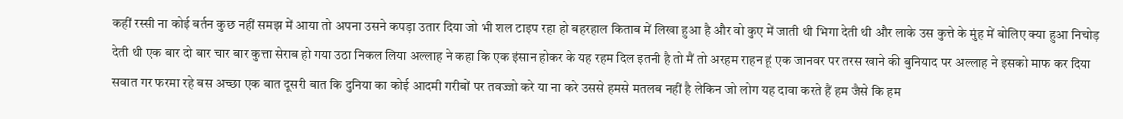कहीं रस्सी ना कोई बर्तन कुछ नहीं समझ में आया तो अपना उसने कपड़ा उतार दिया जो भी शल टाइप रहा हो बहरहाल किताब में लिखा हुआ है और वो कुए में जाती थी भिगा देती थी और लाके उस कुत्ते के मुंह में बोलिए क्या हुआ निचोड़ देती थी एक बार दो बार चार बार कुत्ता सेराब हो गया उठा निकल लिया अल्लाह ने कहा कि एक इंसान होकर के यह रहम दिल इतनी है तो मैं तो अरहम राहन हूं एक जानवर पर तरस खाने की बुनियाद पर अल्लाह ने इसको माफ कर दिया सवात गर फरमा रहे बस अच्छा एक बात दूसरी बात कि दुनिया का कोई आदमी गरीबों पर तवज्जो करे या ना करे उससे हमसे मतलब नहीं है लेकिन जो लोग यह दावा करते हैं हम जैसे कि हम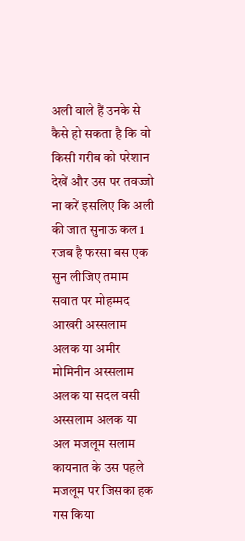अली वाले हैं उनके से कैसे हो सकता है कि वो किसी गरीब को परेशान देखें और उस पर तवज्जो ना करें इसलिए कि अली की जात सुनाऊ कल 1 रजब है फरसा बस एक सुन लीजिए तमाम सवात पर मोहम्मद आखरी अस्सलाम अलक या अमीर मोमिनीन अस्सलाम अलक या सदल वसी अस्सलाम अलक या अल मजलूम सलाम कायनात के उस पहले मजलूम पर जिसका हक गस किया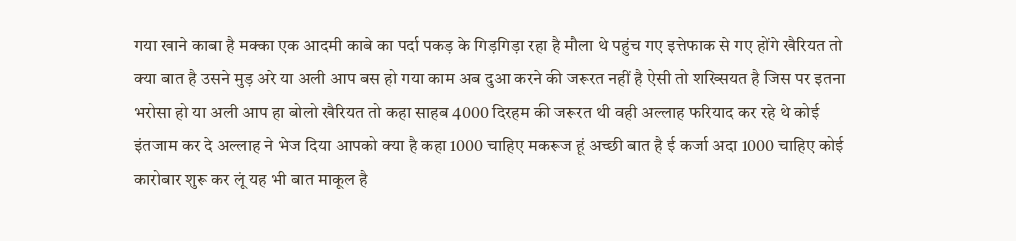गया खाने काबा है मक्का एक आदमी काबे का पर्दा पकड़ के गिड़गिड़ा रहा है मौला थे पहुंच गए इत्तेफाक से गए होंगे खैरियत तो क्या बात है उसने मुड़ अरे या अली आप बस हो गया काम अब दुआ करने की जरूरत नहीं है ऐसी तो शख्सियत है जिस पर इतना भरोसा हो या अली आप हा बोलो खैरियत तो कहा साहब 4000 दिरहम की जरूरत थी वही अल्लाह फरियाद कर रहे थे कोई इंतजाम कर दे अल्लाह ने भेज दिया आपको क्या है कहा 1000 चाहिए मकरूज हूं अच्छी बात है ई कर्जा अदा 1000 चाहिए कोई कारोबार शुरू कर लूं यह भी बात माकूल है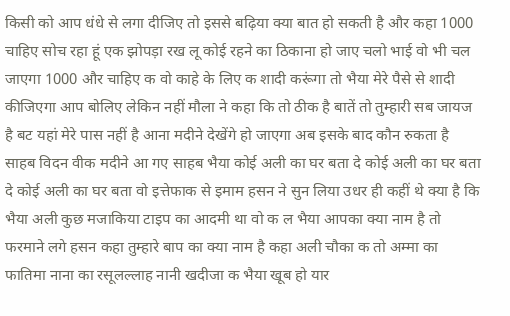किसी को आप धंधे से लगा दीजिए तो इससे बढ़िया क्या बात हो सकती है और कहा 1000 चाहिए सोच रहा हूं एक झोपड़ा रख लू कोई रहने का ठिकाना हो जाए चलो भाई वो भी चल जाएगा 1000 और चाहिए क वो काहे के लिए क शादी करूंगा तो भैया मेरे पैसे से शादी कीजिएगा आप बोलिए लेकिन नहीं मौला ने कहा कि तो ठीक है बातें तो तुम्हारी सब जायज है बट यहां मेरे पास नहीं है आना मदीने देखेंगे हो जाएगा अब इसके बाद कौन रुकता है साहब विदन वीक मदीने आ गए साहब भैया कोई अली का घर बता दे कोई अली का घर बता दे कोई अली का घर बता वो इत्तेफाक से इमाम हसन ने सुन लिया उधर ही कहीं थे क्या है कि भैया अली कुछ मजाकिया टाइप का आदमी था वो क ल भैया आपका क्या नाम है तो फरमाने लगे हसन कहा तुम्हारे बाप का क्या नाम है कहा अली चौका क तो अम्मा का फातिमा नाना का रसूलल्लाह नानी खदीजा क भैया खूब हो यार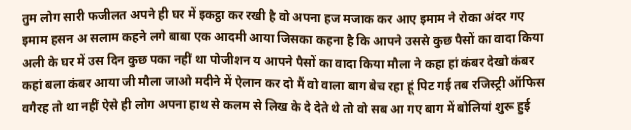तुम लोग सारी फजीलत अपने ही घर में इकट्ठा कर रखी है वो अपना हज मजाक कर आए इमाम ने रोका अंदर गए इमाम हसन अ सलाम कहने लगे बाबा एक आदमी आया जिसका कहना है कि आपने उससे कुछ पैसों का वादा किया अली के घर में उस दिन कुछ पका नहीं था पोजीशन य आपने पैसों का वादा किया मौला ने कहा हां कंबर देखो कंबर कहां बला कंबर आया जी मौला जाओ मदीने में ऐलान कर दो मैं वो वाला बाग बेच रहा हूं पिट गई तब रजिस्ट्री ऑफिस वगैरह तो था नहीं ऐसे ही लोग अपना हाथ से कलम से लिख के दे देते थे तो वो सब आ गए बाग में बोलियां शुरू हुई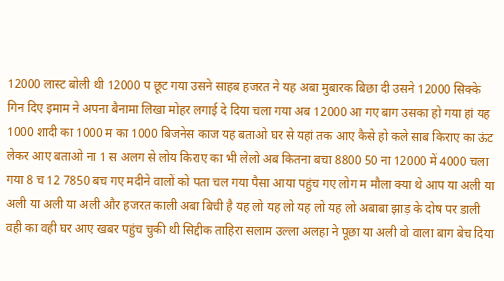12000 लास्ट बोली थी 12000 प छूट गया उसने साहब हजरत ने यह अबा मुबारक बिछा दी उसने 12000 सिक्के गिन दिए इमाम ने अपना बैनामा लिखा मोहर लगाई दे दिया चला गया अब 12000 आ गए बाग उसका हो गया हां यह 1000 शादी का 1000 म का 1000 बिजनेस काज यह बताओ घर से यहां तक आए कैसे हो कले साब किराए का ऊंट लेकर आए बताओ ना 1 स अलग से लोय किराए का भी लेलो अब कितना बचा 8800 50 ना 12000 में 4000 चला गया 8 च 12 7850 बच गए मदीने वालों को पता चल गया पैसा आया पहुंच गए लोग म मौला क्या थे आप या अली या अली या अली या अली और हजरत काली अबा बिची है यह लो यह लो यह लो यह लो अबाबा झाड़ के दोष पर डाली वही का वही घर आए खबर पहुंच चुकी थी सिद्दीक ताहिरा सलाम उल्ला अलहा ने पूछा या अली वो वाला बाग बेच दिया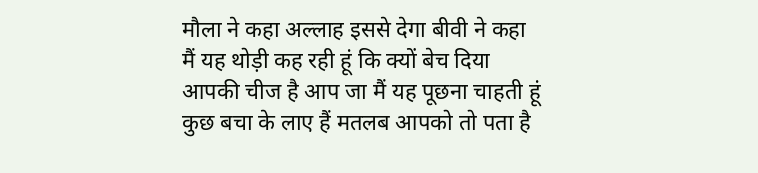मौला ने कहा अल्लाह इससे देगा बीवी ने कहा मैं यह थोड़ी कह रही हूं कि क्यों बेच दिया आपकी चीज है आप जा मैं यह पूछना चाहती हूं कुछ बचा के लाए हैं मतलब आपको तो पता है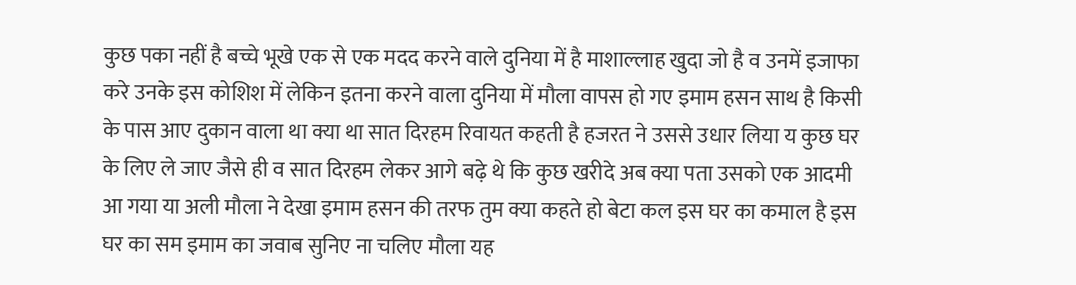कुछ पका नहीं है बच्चे भूखे एक से एक मदद करने वाले दुनिया में है माशाल्लाह खुदा जो है व उनमें इजाफा करे उनके इस कोशिश में लेकिन इतना करने वाला दुनिया में मौला वापस हो गए इमाम हसन साथ है किसी के पास आए दुकान वाला था क्या था सात दिरहम रिवायत कहती है हजरत ने उससे उधार लिया य कुछ घर के लिए ले जाए जैसे ही व सात दिरहम लेकर आगे बढ़े थे कि कुछ खरीदे अब क्या पता उसको एक आदमी आ गया या अली मौला ने देखा इमाम हसन की तरफ तुम क्या कहते हो बेटा कल इस घर का कमाल है इस घर का सम इमाम का जवाब सुनिए ना चलिए मौला यह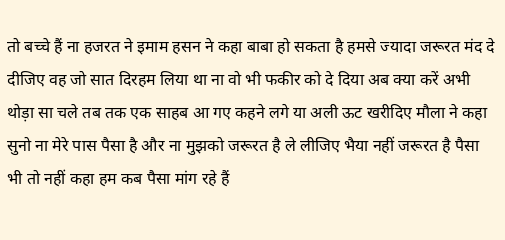तो बच्चे हैं ना हजरत ने इमाम हसन ने कहा बाबा हो सकता है हमसे ज्यादा जरूरत मंद दे दीजिए वह जो सात दिरहम लिया था ना वो भी फकीर को दे दिया अब क्या करें अभी थोड़ा सा चले तब तक एक साहब आ गए कहने लगे या अली ऊट खरीदिए मौला ने कहा सुनो ना मेरे पास पैसा है और ना मुझको जरूरत है ले लीजिए भैया नहीं जरूरत है पैसा भी तो नहीं कहा हम कब पैसा मांग रहे हैं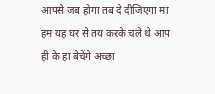आपसे जब होगा तब दे दीजिएगा मा हम यह घर से तय करके चले थे आप ही के हा बेचेंगे अच्छा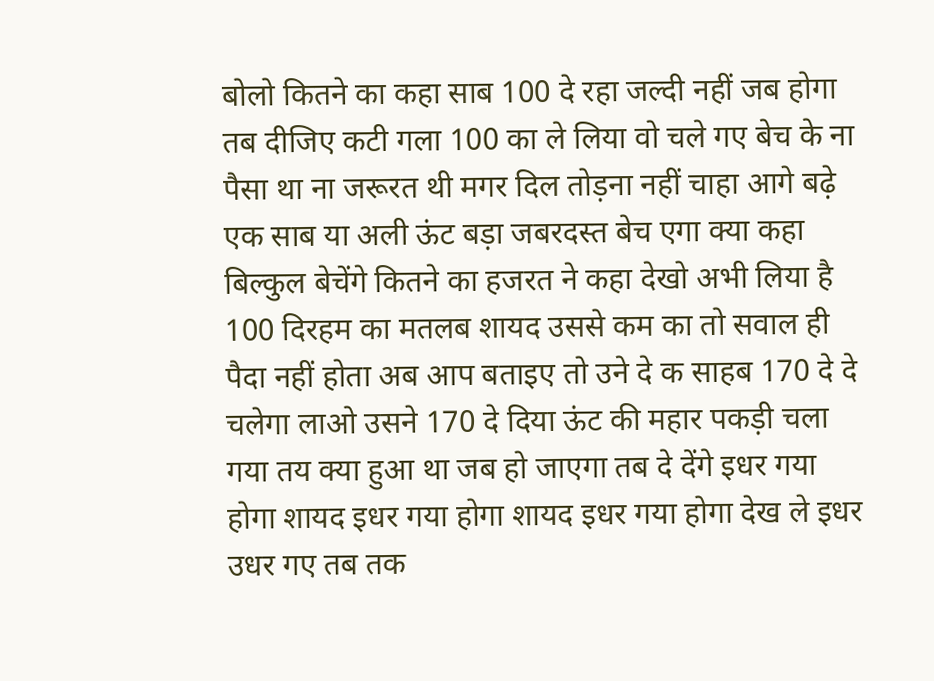बोलो कितने का कहा साब 100 दे रहा जल्दी नहीं जब होगा तब दीजिए कटी गला 100 का ले लिया वो चले गए बेच के ना पैसा था ना जरूरत थी मगर दिल तोड़ना नहीं चाहा आगे बढ़े एक साब या अली ऊंट बड़ा जबरदस्त बेच एगा क्या कहा बिल्कुल बेचेंगे कितने का हजरत ने कहा देखो अभी लिया है 100 दिरहम का मतलब शायद उससे कम का तो सवाल ही पैदा नहीं होता अब आप बताइए तो उने दे क साहब 170 दे दे चलेगा लाओ उसने 170 दे दिया ऊंट की महार पकड़ी चला गया तय क्या हुआ था जब हो जाएगा तब दे देंगे इधर गया होगा शायद इधर गया होगा शायद इधर गया होगा देख ले इधर उधर गए तब तक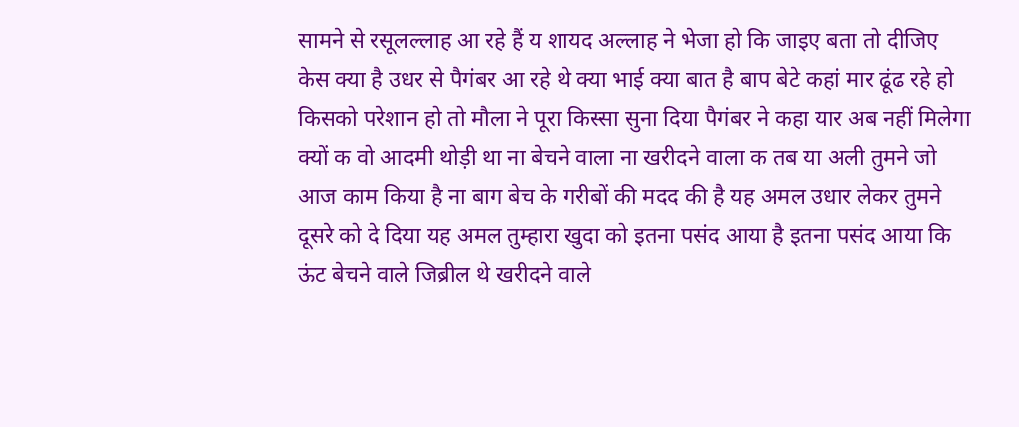सामने से रसूलल्लाह आ रहे हैं य शायद अल्लाह ने भेजा हो कि जाइए बता तो दीजिए केस क्या है उधर से पैगंबर आ रहे थे क्या भाई क्या बात है बाप बेटे कहां मार ढूंढ रहे हो किसको परेशान हो तो मौला ने पूरा किस्सा सुना दिया पैगंबर ने कहा यार अब नहीं मिलेगा क्यों क वो आदमी थोड़ी था ना बेचने वाला ना खरीदने वाला क तब या अली तुमने जो आज काम किया है ना बाग बेच के गरीबों की मदद की है यह अमल उधार लेकर तुमने दूसरे को दे दिया यह अमल तुम्हारा खुदा को इतना पसंद आया है इतना पसंद आया कि ऊंट बेचने वाले जिब्रील थे खरीदने वाले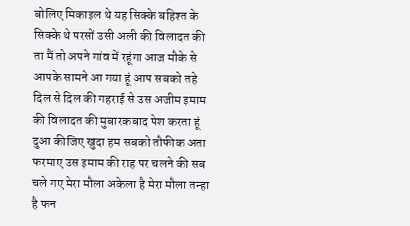बोलिए मिकाइल थे यह सिक्के बहिश्त के सिक्के थे परसों उसी अली की विलादत की ता मैं तो अपने गांव में रहूंगा आज मौके से आपके सामने आ गया हूं आप सबको तहे दिल से दिल की गहराई से उस अजीम इमाम की विलादत की मुबारकबाद पेश करता हूं दुआ कीजिए खुदा हम सबको तौफीक अता फरमाए उस इमाम की राह पर चलने की सब चले गए मेरा मौला अकेला है मेरा मौला तन्हा है फन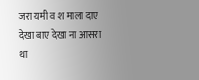जरा यमी व श माला दाए देखा बाए देखा ना आसरा था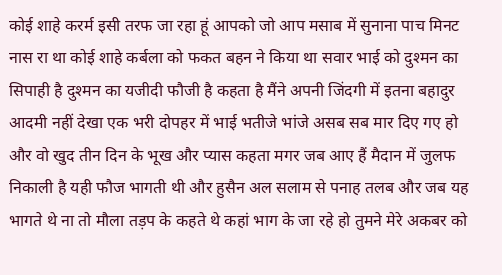कोई शाहे करर्म इसी तरफ जा रहा हूं आपको जो आप मसाब में सुनाना पाच मिनट नास रा था कोई शाहे कर्बला को फकत बहन ने किया था सवार भाई को दुश्मन का सिपाही है दुश्मन का यजीदी फौजी है कहता है मैंने अपनी जिंदगी में इतना बहादुर आदमी नहीं देखा एक भरी दोपहर में भाई भतीजे भांजे असब सब मार दिए गए हो और वो खुद तीन दिन के भूख और प्यास कहता मगर जब आए हैं मैदान में जुलफ निकाली है यही फौज भागती थी और हुसैन अल सलाम से पनाह तलब और जब यह भागते थे ना तो मौला तड़प के कहते थे कहां भाग के जा रहे हो तुमने मेरे अकबर को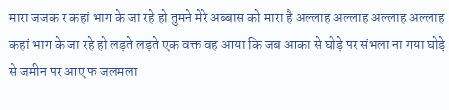मारा जजक र कहां भाग के जा रहे हो तुमने मेरे अब्बास को मारा है अल्लाह अल्लाह अल्लाह अल्लाह कहां भाग के जा रहे हो लड़ते लड़ते एक वक्त वह आया कि जब आका से घोड़े पर संभला ना गया घोड़े से जमीन पर आए फ जलमला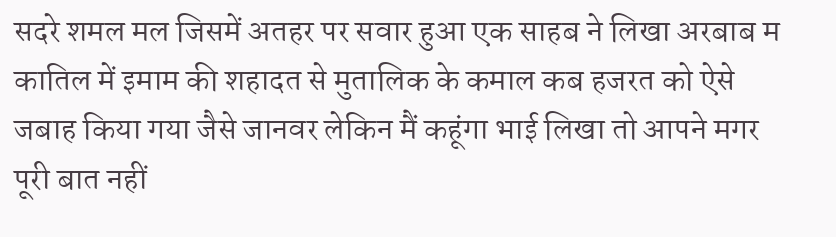सदरे शमल मल जिसमें अतहर पर सवार हुआ एक साहब ने लिखा अरबाब म कातिल में इमाम की शहादत से मुतालिक के कमाल कब हजरत को ऐसे जबाह किया गया जैसे जानवर लेकिन मैं कहूंगा भाई लिखा तो आपने मगर पूरी बात नहीं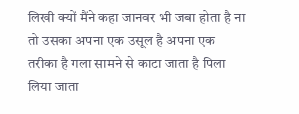लिखी क्यों मैंने कहा जानवर भी जबा होता है ना तो उसका अपना एक उसूल है अपना एक तरीका है गला सामने से काटा जाता है पिला लिया जाता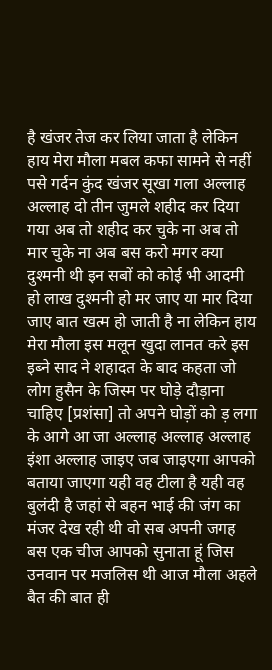है खंजर तेज कर लिया जाता है लेकिन हाय मेरा मौला मबल कफा सामने से नहीं पसे गर्दन कुंद खंजर सूखा गला अल्लाह अल्लाह दो तीन जुमले शहीद कर दिया गया अब तो शहीद कर चुके ना अब तो मार चुके ना अब बस करो मगर क्या दुश्मनी थी इन सबों को कोई भी आदमी हो लाख दुश्मनी हो मर जाए या मार दिया जाए बात खत्म हो जाती है ना लेकिन हाय मेरा मौला इस मलून खुदा लानत करे इस इब्ने साद ने शहादत के बाद कहता जो लोग हुसैन के जिस्म पर घोड़े दौड़ाना चाहिए [प्रशंसा] तो अपने घोड़ों को ड़ लगा के आगे आ जा अल्लाह अल्लाह अल्लाह इंशा अल्लाह जाइए जब जाइएगा आपको बताया जाएगा यही वह टीला है यही वह बुलंदी है जहां से बहन भाई की जंग का मंजर देख रही थी वो सब अपनी जगह बस एक चीज आपको सुनाता हूं जिस उनवान पर मजलिस थी आज मौला अहले बैत की बात ही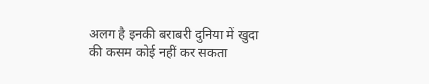अलग है इनकी बराबरी दुनिया में खुदा की कसम कोई नहीं कर सकता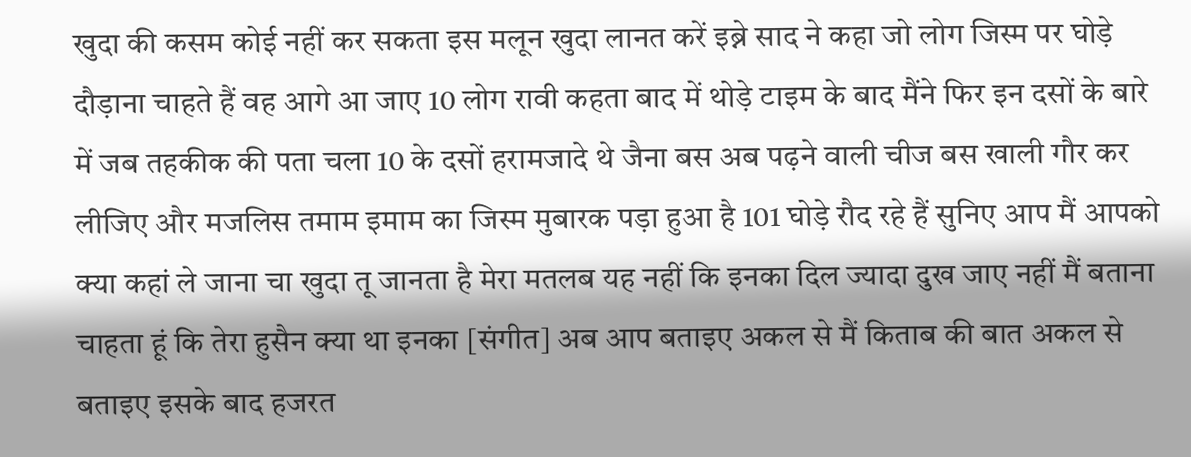खुदा की कसम कोई नहीं कर सकता इस मलून खुदा लानत करें इब्ने साद ने कहा जो लोग जिस्म पर घोड़े दौड़ाना चाहते हैं वह आगे आ जाए 10 लोग रावी कहता बाद में थोड़े टाइम के बाद मैंने फिर इन दसों के बारे में जब तहकीक की पता चला 10 के दसों हरामजादे थे जैना बस अब पढ़ने वाली चीज बस खाली गौर कर लीजिए और मजलिस तमाम इमाम का जिस्म मुबारक पड़ा हुआ है 101 घोड़े रौद रहे हैं सुनिए आप मैं आपको क्या कहां ले जाना चा खुदा तू जानता है मेरा मतलब यह नहीं कि इनका दिल ज्यादा दुख जाए नहीं मैं बताना चाहता हूं कि तेरा हुसैन क्या था इनका [संगीत] अब आप बताइए अकल से मैं किताब की बात अकल से बताइए इसके बाद हजरत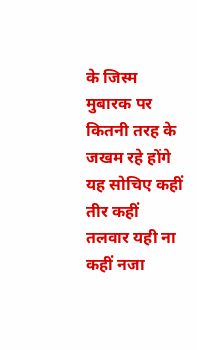के जिस्म मुबारक पर कितनी तरह के जखम रहे होंगे यह सोचिए कहीं तीर कहीं तलवार यही ना कहीं नजा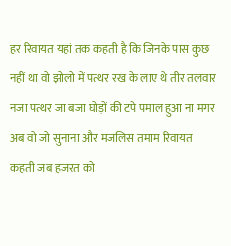हर रिवायत यहां तक कहती है कि जिनके पास कुछ नहीं था वो झोलो में पत्थर रख के लाए थे तीर तलवार नजा पत्थर जा बजा घोड़ों की टपे पमाल हुआ ना मगर अब वो जो सुनाना और मजलिस तमाम रिवायत कहती जब हजरत को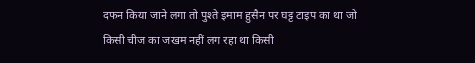दफन किया जाने लगा तो पुश्ते इमाम हुसैन पर घट्ट टाइप का था जो किसी चीज का जखम नहीं लग रहा था किसी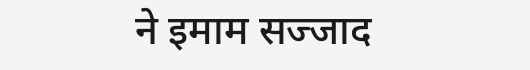ने इमाम सज्जाद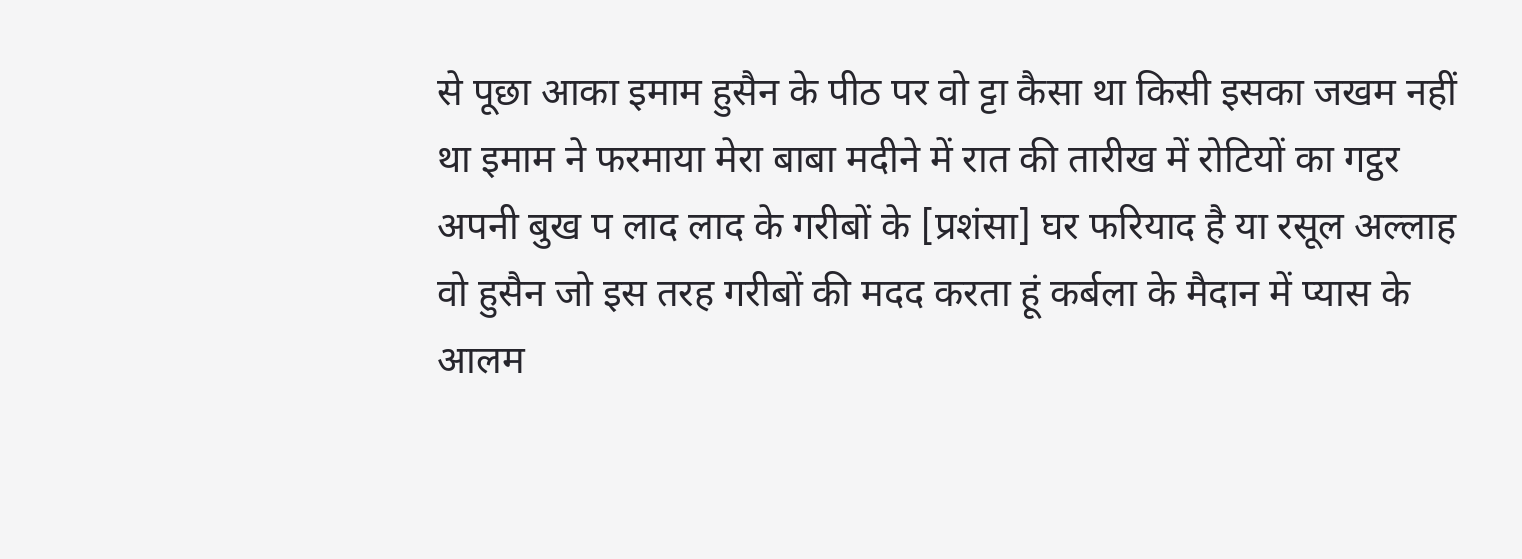से पूछा आका इमाम हुसैन के पीठ पर वो ट्टा कैसा था किसी इसका जखम नहीं था इमाम ने फरमाया मेरा बाबा मदीने में रात की तारीख में रोटियों का गट्ठर अपनी बुख प लाद लाद के गरीबों के [प्रशंसा] घर फरियाद है या रसूल अल्लाह वो हुसैन जो इस तरह गरीबों की मदद करता हूं कर्बला के मैदान में प्यास के आलम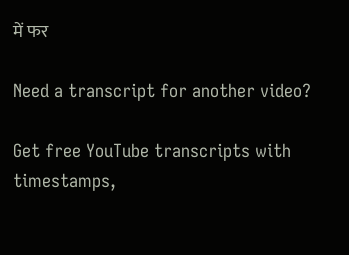में फर

Need a transcript for another video?

Get free YouTube transcripts with timestamps,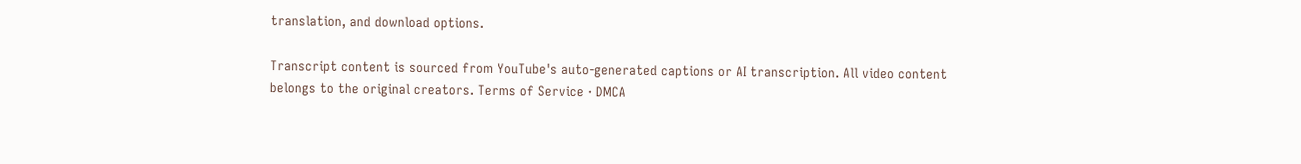translation, and download options.

Transcript content is sourced from YouTube's auto-generated captions or AI transcription. All video content belongs to the original creators. Terms of Service · DMCA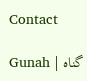Contact

Gunah | گناہ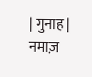| गुनाह | नमाज़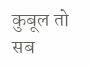कुबूल तो सब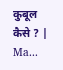कुबूल कैसे ? | Ma...